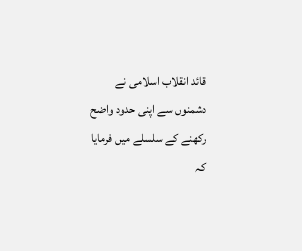قائد انقلاب اسلامی نے دشمنوں سے اپنی حدود واضح رکھنے کے سلسلے میں فرمایا کہ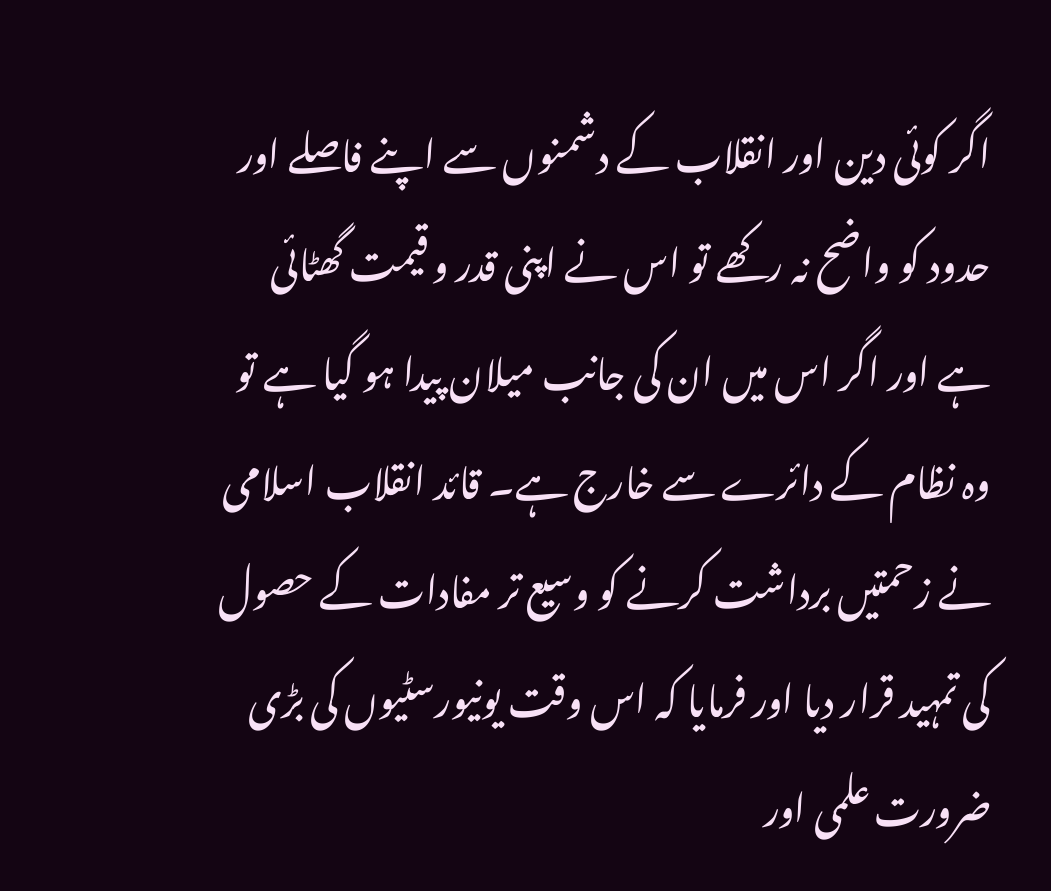اگر کوئی دین اور انقلاب کے دشمنوں سے اپنے فاصلے اور حدود کو واضح نہ رکھے تو اس نے اپنی قدر و قیمت گھٹائی ہے اور اگر اس میں ان کی جانب میلان پیدا ہو گیا ہے تو وہ نظام کے دائرے سے خارج ہے۔ قائد انقلاب اسلامی نے زحمتیں برداشت کرنے کو وسیع تر مفادات کے حصول کی تمہید قرار دیا اور فرمایا کہ اس وقت یونیورسٹیوں کی بڑی ضرورت علمی اور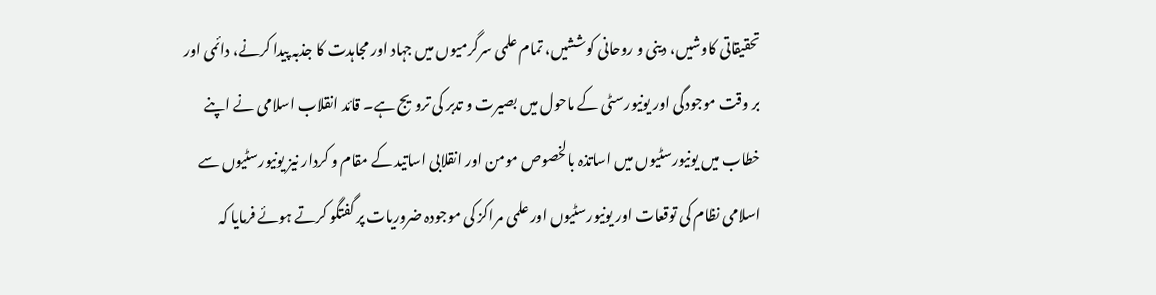تحقیقاتی کاوشیں، دینی و روحانی کوششیں، تمام علمی سرگرمیوں میں جہاد اور مجاہدت کا جذبہ پیدا کرنے، دائمی اور بر وقت موجودگی اور یونیورسٹی کے ماحول میں بصیرت و تدبر کی ترویج ہے۔ قائد انقلاب اسلامی نے اپنے خطاب میں یونیورسٹیوں میں اساتذہ بالخصوص مومن اور انقلابی اساتید کے مقام و کردار نیز یونیورسٹیوں سے اسلامی نظام کی توقعات اور یونیورسٹیوں اور علمی مراکز کی موجودہ ضروریات پر گفتگو کرتے ہوئے فرمایا کہ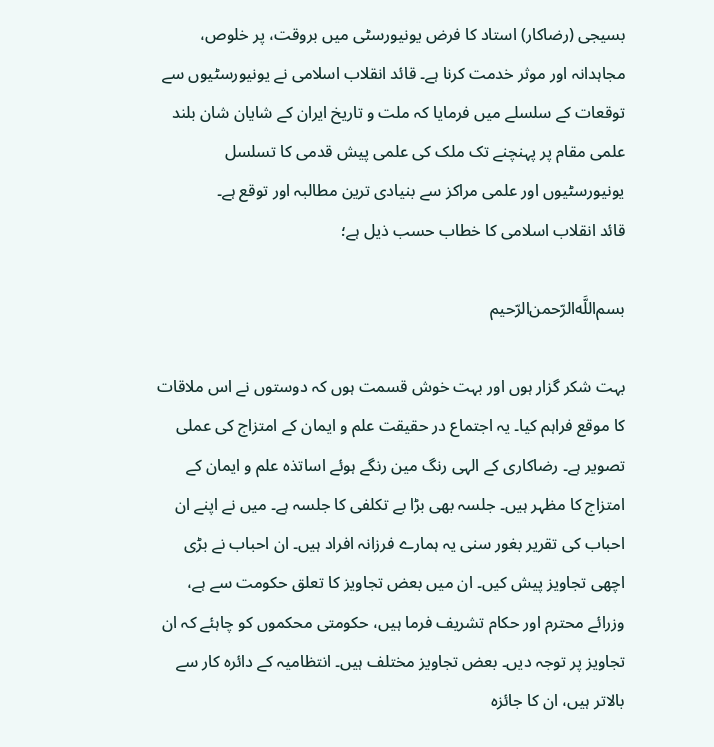بسیجی (رضاکار) استاد کا فرض یونیورسٹی میں بروقت، پر خلوص، مجاہدانہ اور موثر خدمت کرنا ہے۔ قائد انقلاب اسلامی نے یونیورسٹیوں سے توقعات کے سلسلے میں فرمایا کہ ملت و تاریخ ایران کے شایان شان بلند علمی مقام پر پہنچنے تک ملک کی علمی پیش قدمی کا تسلسل یونیورسٹیوں اور علمی مراکز سے بنیادی ترین مطالبہ اور توقع ہے۔
قائد انقلاب اسلامی کا خطاب حسب ذیل ہے؛

بسم‌اللَّه‌الرّحمن‌الرّحيم‌

بہت شکر گزار ہوں اور بہت خوش قسمت ہوں کہ دوستوں نے اس ملاقات کا موقع فراہم کیا۔ یہ اجتماع در حقیقت علم و ایمان کے امتزاج کی عملی تصویر ہے۔ رضاکاری کے الہی رنگ مین رنگے ہوئے اساتذہ علم و ایمان کے امتزاج کا مظہر ہیں۔ جلسہ بھی بڑا بے تکلفی کا جلسہ ہے۔ میں نے اپنے ان احباب کی تقریر بغور سنی یہ ہمارے فرزانہ افراد ہیں۔ ان احباب نے بڑی اچھی تجاویز پیش کیں۔ ان میں بعض تجاویز کا تعلق حکومت سے ہے، وزرائے محترم اور حکام تشریف فرما ہیں، حکومتی محکموں کو چاہئے کہ ان تجاویز پر توجہ دیں۔ بعض تجاویز مختلف ہیں۔ انتظامیہ کے دائرہ کار سے بالاتر ہیں، ان کا جائزہ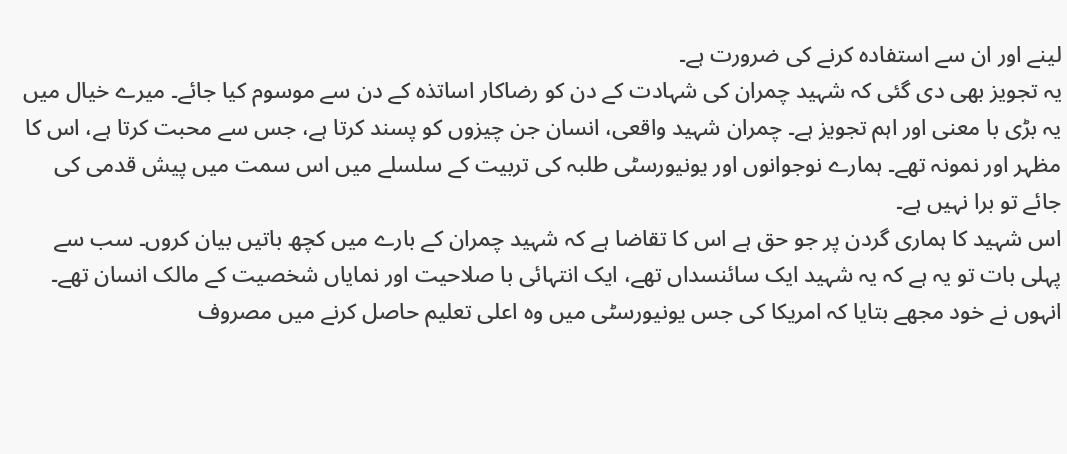لینے اور ان سے استفادہ کرنے کی ضرورت ہے۔
یہ تجویز بھی دی گئی کہ شہید چمران کی شہادت کے دن کو رضاکار اساتذہ کے دن سے موسوم کیا جائے۔ میرے خیال میں یہ بڑی با معنی اور اہم تجویز ہے۔ چمران شہید واقعی، انسان جن چیزوں کو پسند کرتا ہے، جس سے محبت کرتا ہے، اس کا مظہر اور نمونہ تھے۔ ہمارے نوجوانوں اور یونیورسٹی طلبہ کی تربیت کے سلسلے میں اس سمت میں پیش قدمی کی جائے تو برا نہیں ہے۔
اس شہید کا ہماری گردن پر جو حق ہے اس کا تقاضا ہے کہ شہید چمران کے بارے میں کچھ باتیں بیان کروں۔ سب سے پہلی بات تو یہ ہے کہ یہ شہید ایک سائنسداں تھے، ایک انتہائی با صلاحیت اور نمایاں شخصیت کے مالک انسان تھے۔ انہوں نے خود مجھے بتایا کہ امریکا کی جس یونیورسٹی میں وہ اعلی تعلیم حاصل کرنے میں مصروف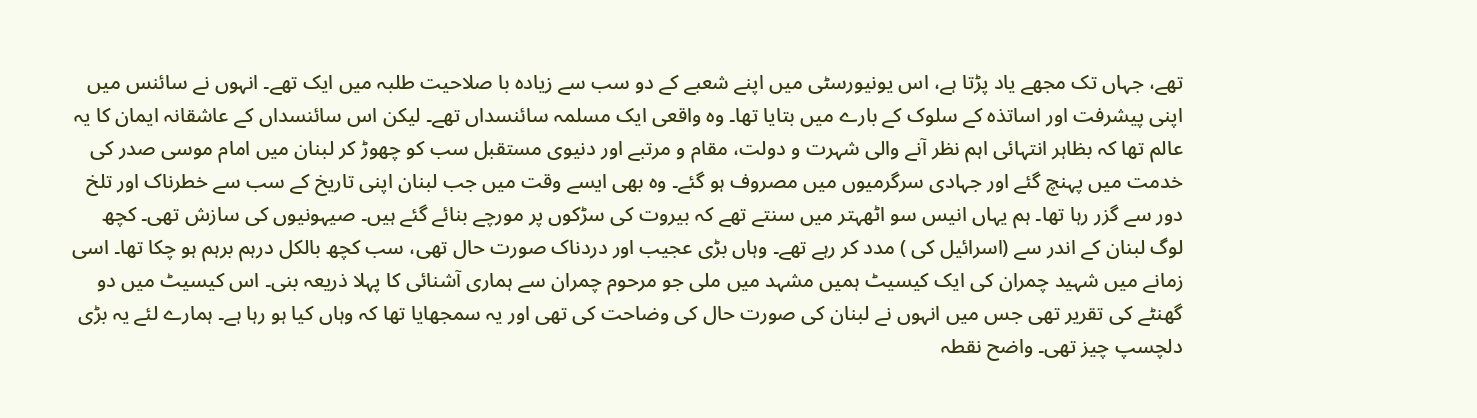تھے، جہاں تک مجھے یاد پڑتا ہے، اس یونیورسٹی میں اپنے شعبے کے دو سب سے زیادہ با صلاحیت طلبہ میں ایک تھے۔ انہوں نے سائنس میں اپنی پیشرفت اور اساتذہ کے سلوک کے بارے میں بتایا تھا۔ وہ واقعی ایک مسلمہ سائنسداں تھے۔ لیکن اس سائنسداں کے عاشقانہ ایمان کا یہ عالم تھا کہ بظاہر انتہائی اہم نظر آنے والی شہرت و دولت، مقام و مرتبے اور دنیوی مستقبل سب کو چھوڑ کر لبنان میں امام موسی صدر کی خدمت میں پہنچ گئے اور جہادی سرگرمیوں میں مصروف ہو گئے۔ وہ بھی ایسے وقت میں جب لبنان اپنی تاریخ کے سب سے خطرناک اور تلخ دور سے گزر رہا تھا۔ ہم یہاں انیس سو اٹھہتر میں سنتے تھے کہ بیروت کی سڑکوں پر مورچے بنائے گئے ہیں۔ صیہونیوں کی سازش تھی۔ کچھ لوگ لبنان کے اندر سے (اسرائیل کی ) مدد کر رہے تھے۔ وہاں بڑی عجیب اور دردناک صورت حال تھی، سب کچھ بالکل درہم برہم ہو چکا تھا۔ اسی زمانے میں شہید چمران کی ایک کیسیٹ ہمیں مشہد میں ملی جو مرحوم چمران سے ہماری آشنائی کا پہلا ذریعہ بنی۔ اس کیسیٹ میں دو گھنٹے کی تقریر تھی جس میں انہوں نے لبنان کی صورت حال کی وضاحت کی تھی اور یہ سمجھایا تھا کہ وہاں کیا ہو رہا ہے۔ ہمارے لئے یہ بڑی دلچسپ چیز تھی۔ واضح نقطہ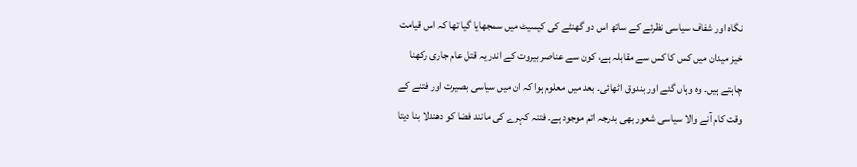نگاہ اور شفاف سیاسی نظرئے کے ساتھ اس دو گھنٹے کی کیسیٹ میں سمجھایا گيا تھا کہ اس قیامت خیز میدان میں کس کا کس سے مقابلہ ہے، کون سے عناصر بیروت کے اندر یہ قتل عام جاری رکھنا چاہتے ہیں۔ وہ وہاں گئے اور بندوق اٹھائی۔ بعد میں معلوم ہوا کہ ان میں سیاسی بصیرت اور فتنے کے وقت کام آنے والا سیاسی شعور بھی بدرجہ اتم موجود ہے۔ فتنہ کہرے کی مانند فضا کو دھندلا بنا دیتا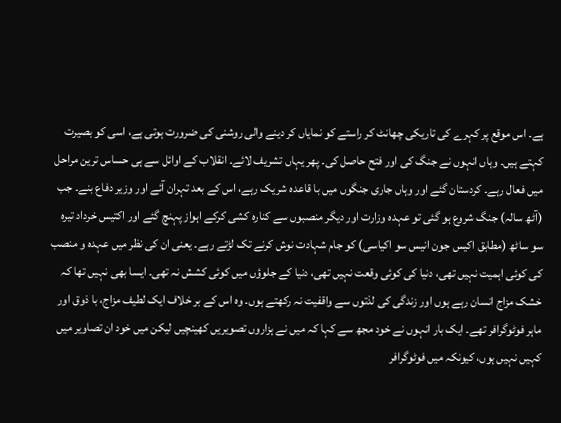ہے۔ اس موقع پر کہرے کی تاریکی چھانٹ کر راستے کو نمایاں کر دینے والی روشنی کی ضرورت ہوتی ہے، اسی کو بصیرت کہتے ہیں۔ وہاں انہوں نے جنگ کی اور فتح حاصل کی۔ پھر یہاں تشریف لائے۔ انقلاب کے اوائل سے ہی حساس ترین مراحل میں فعال رہے۔ کردستان گئے اور وہاں جاری جنگوں میں با قاعدہ شریک رہے، اس کے بعد تہران آئے اور وزیر دفاع بنے۔ جب (آٹھ سالہ) جنگ شروع ہو گئی تو عہدہ وزارت اور دیگر منصبوں سے کنارہ کشی کرکے اہواز پہنچ گئے اور اکتیس خرداد تیرہ سو ساٹھ (مطابق اکیس جون انیس سو اکیاسی) کو جام شہادت نوش کرنے تک لڑتے رہے۔ یعنی ان کی نظر میں عہدہ و منصب کی کوئی اہمیت نہیں تھی، دنیا کی کوئی وقعت نہیں تھی، دنیا کے جلوؤں میں کوئی کشش نہ تھی۔ ایسا بھی نہیں تھا کہ خشک مزاج انسان رہے ہوں اور زندگی کی لذتوں سے واقفیت نہ رکھتے ہوں۔ وہ اس کے بر خلاف ایک لطیف مزاج، با ذوق اور ماہر فوٹوگرافر تھے۔ ایک بار انہوں نے خود مجھ سے کہا کہ میں نے ہزاروں تصویریں کھینچیں لیکن میں خود ان تصاویر میں کہیں نہیں ہوں، کیونکہ میں فوٹوگرافر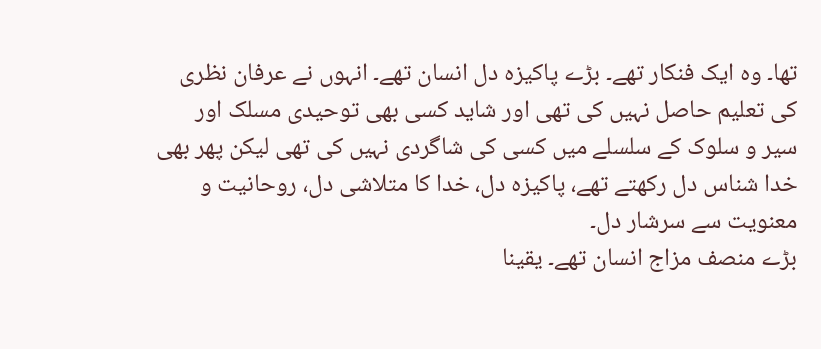تھا۔ وہ ایک فنکار تھے۔ بڑے پاکیزہ دل انسان تھے۔ انہوں نے عرفان نظری کی تعلیم حاصل نہیں کی تھی اور شاید کسی بھی توحیدی مسلک اور سیر و سلوک کے سلسلے میں کسی کی شاگردی نہیں کی تھی لیکن پھر بھی خدا شناس دل رکھتے تھے، پاکیزہ دل، خدا کا متلاشی دل، روحانیت و معنویت سے سرشار دل۔
بڑے منصف مزاج انسان تھے۔ یقینا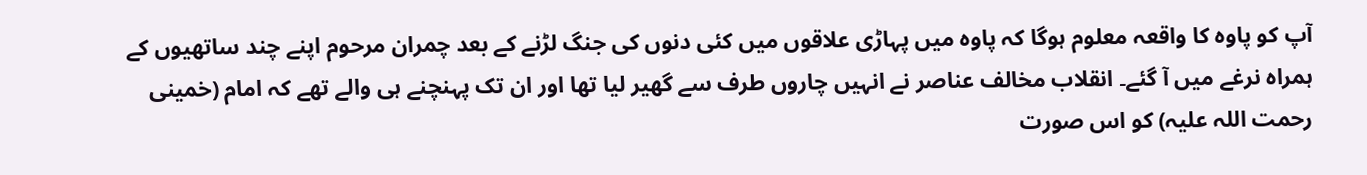آپ کو پاوہ کا واقعہ معلوم ہوگا کہ پاوہ میں پہاڑی علاقوں میں کئی دنوں کی جنگ لڑنے کے بعد چمران مرحوم اپنے چند ساتھیوں کے ہمراہ نرغے میں آ گئے۔ انقلاب مخالف عناصر نے انہیں چاروں طرف سے گھیر لیا تھا اور ان تک پہنچنے ہی والے تھے کہ امام (خمینی رحمت اللہ علیہ) کو اس صورت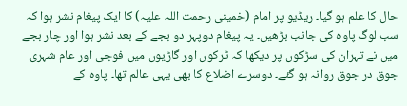حال کا علم ہو گیا۔ ریڈیو پر امام (خمینی رحمت اللہ علیہ) کا ایک پیغام نشر ہوا کہ سب لوگ پاوہ کی جانب بڑھیں۔ یہ پیغام دوپہر دو بجے کے بعد نشر ہوا اور چار بجے میں نے تہران کی سڑکوں پر دیکھا کہ ٹرکوں اور گاڑیوں میں فوجی اور عام شہری جوق در جوق روانہ ہو گئے۔ دوسرے اضلاع کا بھی یہی عالم تھا۔ پاوہ کے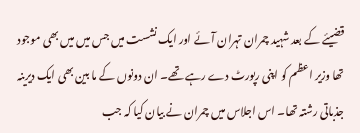قضیئے کے بعد شہید چمران تہران آئے اور ایک نشست میں جس میں میں بھی موجود تھا وزیر اعظم کو اپنی رپورٹ دے رہے تھے۔ ان دونوں کے ما بین بھی ایک دیرینہ جذباتی رشتہ تھا۔ اس اجلاس میں چمران نے بیان کیا کہ جب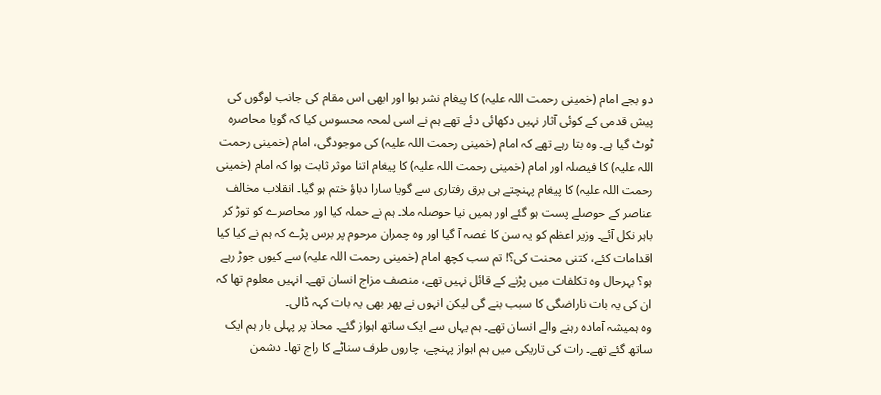دو بجے امام (خمینی رحمت اللہ علیہ) کا پیغام نشر ہوا اور ابھی اس مقام کی جانب لوگوں کی پیش قدمی کے کوئی آثار نہیں دکھائی دئے تھے ہم نے اسی لمحہ محسوس کیا کہ گویا محاصرہ ٹوٹ گیا ہے۔ وہ بتا رہے تھے کہ امام (خمینی رحمت اللہ علیہ) کی موجودگی، امام (خمینی رحمت اللہ علیہ) کا فیصلہ اور امام (خمینی رحمت اللہ علیہ) کا پیغام اتنا موثر ثابت ہوا کہ امام (خمینی رحمت اللہ علیہ) کا پیغام پہنچتے ہی برق رفتاری سے گویا سارا دباؤ ختم ہو گیا۔ انقلاب مخالف عناصر کے حوصلے پست ہو گئے اور ہمیں نیا حوصلہ ملا۔ ہم نے حملہ کیا اور محاصرے کو توڑ کر باہر نکل آئے۔ وزیر اعظم کو یہ سن کا غصہ آ گیا اور وہ چمران مرحوم پر برس پڑے کہ ہم نے کیا کیا اقدامات کئے، کتنی محنت کی؟! تم سب کچھ امام (خمینی رحمت اللہ علیہ) سے کیوں جوڑ رہے ہو؟ بہرحال وہ تکلفات میں پڑنے کے قائل نہیں تھے، منصف مزاج انسان تھے۔ انہیں معلوم تھا کہ ان کی یہ بات ناراضگی کا سبب بنے گی لیکن انہوں نے پھر بھی یہ بات کہہ ڈالی۔
وہ ہمیشہ آمادہ رہنے والے انسان تھے۔ ہم یہاں سے ایک ساتھ اہوا‌‌ز گئے۔ محاذ پر پہلی بار ہم ایک ساتھ گئے تھے۔ رات کی تاریکی میں ہم اہوا‌ز پہنچے، چاروں طرف سناٹے کا راج تھا۔ دشمن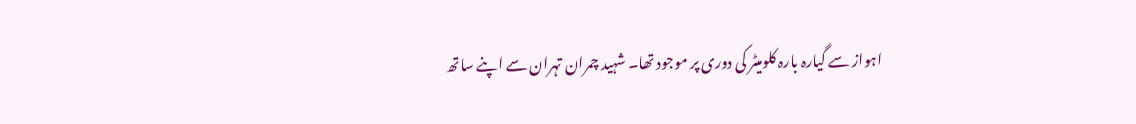اہواز سے گیارہ بارہ کلومیٹر کی دوری پر موجود تھا۔ شہید چمران تہران سے اپنے ساتھ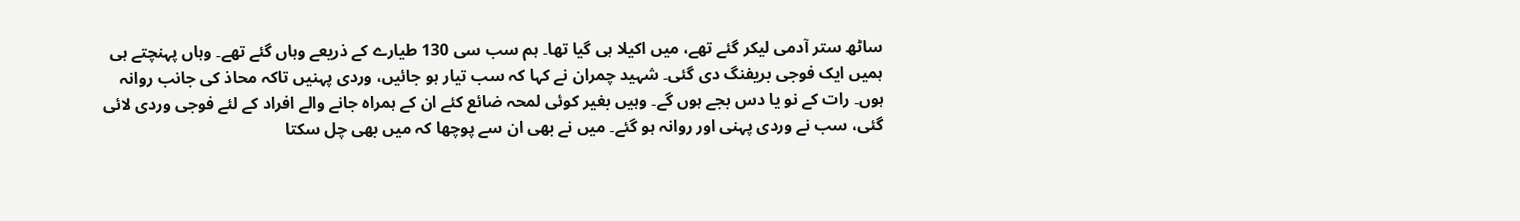ساٹھ ستر آدمی لیکر گئے تھے، میں اکیلا ہی گيا تھا۔ ہم سب سی 130 طیارے کے ذریعے وہاں گئے تھے۔ وہاں پہنچتے ہی ہمیں ایک فوجی بریفنگ دی گئی۔ شہید چمران نے کہا کہ سب تیار ہو جائيں، وردی پہنیں تاکہ محاذ کی جانب روانہ ہوں۔ رات کے نو یا دس بجے ہوں گے۔ وہیں بغیر کوئی لمحہ ضائع کئے ان کے ہمراہ جانے والے افراد کے لئے فوجی وردی لائی گئی، سب نے وردی پہنی اور روانہ ہو گئے۔ میں نے بھی ان سے پوچھا کہ میں بھی چل سکتا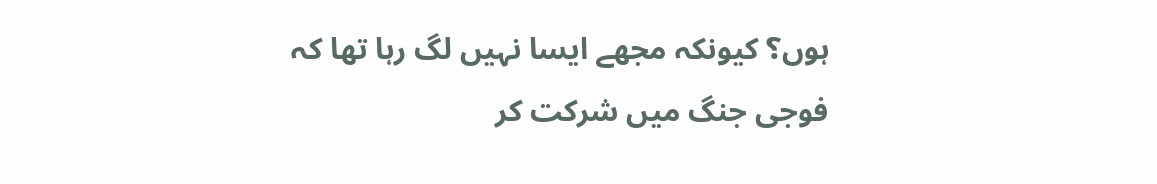ہوں؟ کیونکہ مجھے ایسا نہیں لگ رہا تھا کہ فوجی جنگ میں شرکت کر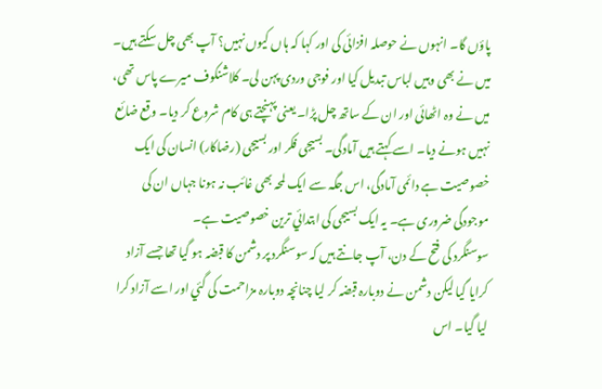پاؤں گا۔ انہوں نے حوصلہ افزائی کی اور کہا کہ ہاں کیوں نہیں؟ آپ بھی چل سکتے ہیں۔ میں نے بھی وہیں لباس تبدیل کیا اور فوجی وردی پہن لی۔ کلاشنکوف میرے پاس تھی، میں نے وہ اٹھائی اور ان کے ساتھ چل پڑا۔ یعنی پہنچتے ہی کام شروع کر دیا۔ وقع ضائع نہیں ہونے دیا۔ اسے کہتے ہیں آمادگی۔ بسیجی فکر اور بسیجی (رضاکار) انسان کی ایک خصوصیت ہے دائمی آمادگی، اس جگہ سے ایک لمحہ بھی غائب نہ ہونا جہاں ان کی موجودگی ضروری ہے۔ یہ ایک بسیجی کی ابتدائي ترین خصوصیت ہے۔
سوسنگرد کی فتح کے دن، آپ جانتے ہیں کہ سوسنگرد پر دشمن کا قبضہ ہو گیا تھا جسے آزاد کرایا گيا لیکن دشمن نے دوبارہ قبضہ کر لیا چنانچہ دوبارہ مزاحمت کی گئي اور اسے آزاد کرا لیا گيا۔ اس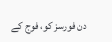دن فورسز کو، فوج کے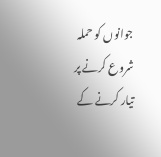جوانوں کو حملہ شروع کرنے پر تیار کرنے کے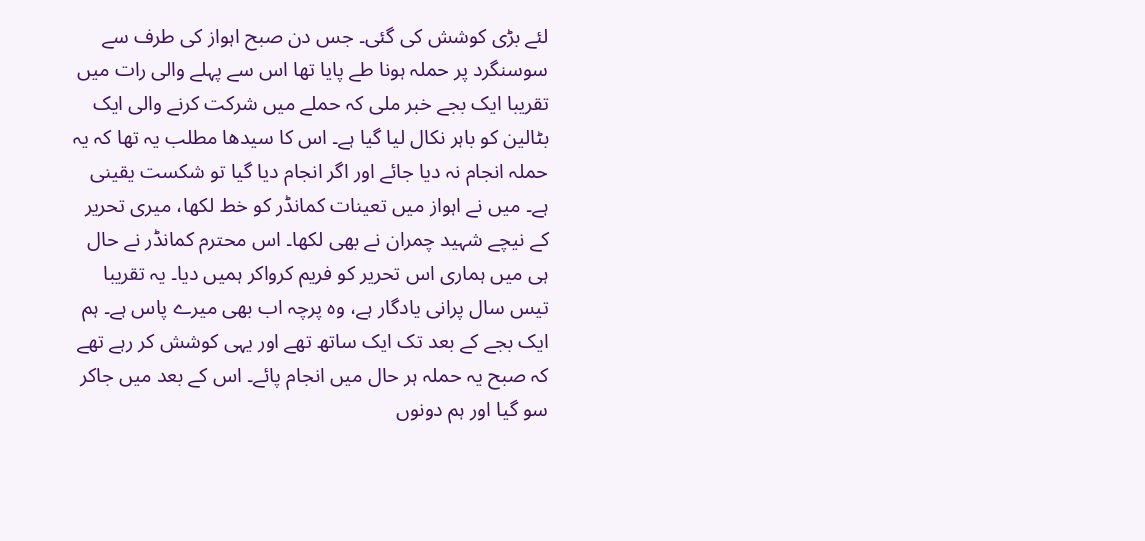لئے بڑی کوشش کی گئی۔ جس دن صبح اہواز کی طرف سے سوسنگرد پر حملہ ہونا طے پایا تھا اس سے پہلے والی رات میں تقریبا ایک بجے خبر ملی کہ حملے میں شرکت کرنے والی ایک بٹالین کو باہر نکال لیا گيا ہے۔ اس کا سیدھا مطلب یہ تھا کہ یہ حملہ انجام نہ دیا جائے اور اگر انجام دیا گيا تو شکست یقینی ہے۔ میں نے اہواز میں تعینات کمانڈر کو خط لکھا، میری تحریر کے نیچے شہید چمران نے بھی لکھا۔ اس محترم کمانڈر نے حال ہی میں ہماری اس تحریر کو فریم کرواکر ہمیں دیا۔ یہ تقریبا تیس سال پرانی یادگار ہے، وہ پرچہ اب بھی میرے پاس ہے۔ ہم ایک بجے کے بعد تک ایک ساتھ تھے اور یہی کوشش کر رہے تھے کہ صبح یہ حملہ ہر حال میں انجام پائے۔ اس کے بعد میں جاکر سو گیا اور ہم دونوں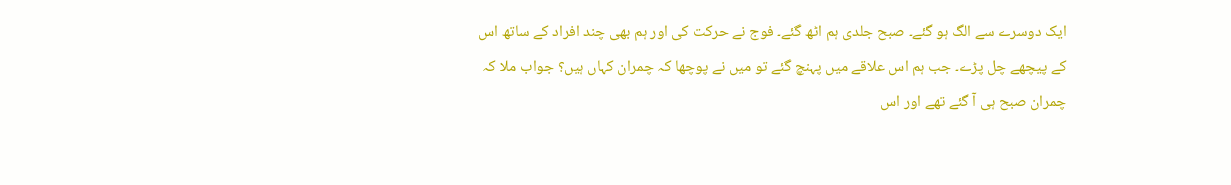ایک دوسرے سے الگ ہو گئے۔ صبح جلدی ہم اٹھ گئے۔ فوج نے حرکت کی اور ہم بھی چند افراد کے ساتھ اس کے پیچھے چل پڑے۔ جب ہم اس علاقے میں پہنچ گئے تو میں نے پوچھا کہ چمران کہاں ہیں؟ جواب ملا کہ چمران صبح ہی آ گئے تھے اور اس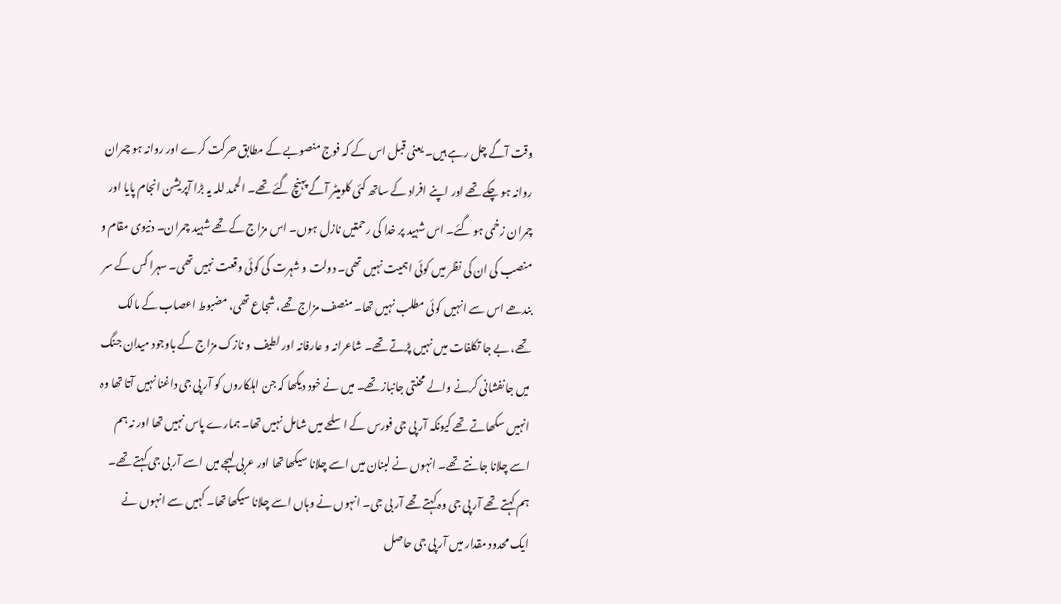وقت آگے چل رہے ہیں۔ یعنی قبل اس کے کہ فوج منصوبے کے مطابق حرکت کرے اور روانہ ہو چمران روانہ ہو چکے تھے اور اپنے افراد کے ساتھ کئی کلومیٹر آگے پہنچ گئے تھے۔ الحمد للہ یہ بڑا آپریشن انجام پایا اور چمران زخمی ہو گئے۔ اس شہید پر خدا کی رحمتیں نازل ہوں۔ اس مزاج کے تھے شہید چمران۔ دنیوی مقام و منصب کی ان کی نظر میں کوئی اہمیت نہیں تھی۔ دولت و شہرت کی کوئی وقعت نہیں تھی۔ سہرا کس کے سر بندھے اس سے انہیں کوئی مطلب نہیں تھا۔ منصف مزاج تھے، شجاع تھی، مضبوط اعصاب کے مالک تھے، بے جا تکلفات میں نہیں پڑتے تھے۔ شاعرانہ و عارفانہ اور لطیف و نازک مزاج کے باوجود میدان جنگ میں جانفشانی کرنے والے محنتی جانباز تھے۔ میں نے خود دیکھا کہ جن اہلکاروں کو آر پی جی داغنا نہیں آتا تھا وہ انہیں سکھاتے تھے کیونکہ آر پی جی فورس کے اسلحے میں شامل نہیں تھا۔ ہمارے پاس نہیں تھا اور نہ ہم اسے چلانا جانتے تھے۔ انہوں نے لبنان میں اسے چلانا سیکھا تھا اور عربی لہجے میں اسے آر بی جی کہتے تھے۔ ہم کہتے تھے آر پی جی وہ کہتے تھے آر بی جی۔ انہوں نے وہاں اسے چلانا سیکھا تھا۔ کہیں سے انہوں نے ایک محدود مقدار میں آر پی جی حاصل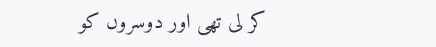کر لی تھی اور دوسروں کو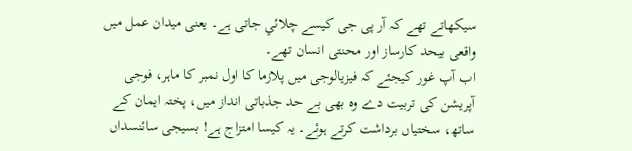سیکھاتے تھے کہ آر پی جی کیسے چلائي جاتی ہے۔ یعنی میدان عمل میں واقعی بیحد کارساز اور محنتی انسان تھے۔
اب آپ غور کیجئے کہ فیزیالوجی میں پلازما کا اول نمبر کا ماہر، فوجی آپریشن کی تربیت دے وہ بھی بے حد جذباتی انداز میں، پختہ ایمان کے ساتھ، سختیاں برداشت کرتے ہوئے۔ یہ کیسا امتزاج ہے! بسیجی سائنسداں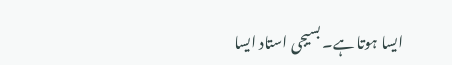ایسا ہوتا ہے۔ بسیجی استاد ایسا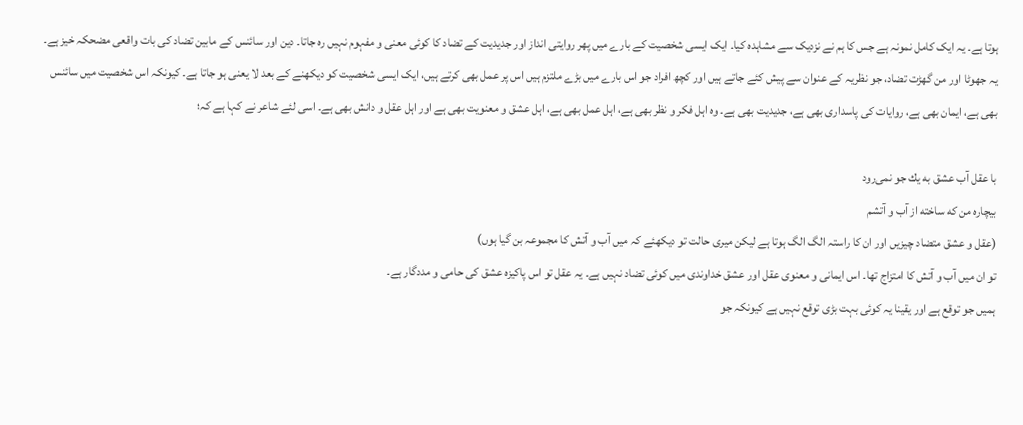ہوتا ہے۔ یہ ایک کامل نمونہ ہے جس کا ہم نے نزدیک سے مشاہدہ کیا۔ ایک ایسی شخصیت کے بارے میں پھر روایتی انداز اور جدیدیت کے تضاد کا کوئی معنی و مفہوم نہیں رہ جاتا۔ دین اور سائنس کے مابین تضاد کی بات واقعی مضحکہ خیز ہے۔ یہ جھوٹا اور من گھڑت تضاد، جو نظریہ کے عنوان سے پیش کئے جاتے ہیں اور کچھ افراد جو اس بارے میں بڑے ملتزم ہیں اس پر عمل بھی کرتے ہیں، ایک ایسی شخصیت کو دیکھنے کے بعد لا یعنی ہو جاتا ہے۔ کیونکہ اس شخصیت میں سائنس بھی ہے، ایمان بھی ہے، روایات کی پاسداری بھی ہے، جدیدیت بھی ہے۔ وہ اہل فکر و نظر بھی ہے، اہل عمل بھی ہے، اہل عشق و معنویت بھی ہے اور اہل عقل و دانش بھی ہے۔ اسی لئے شاعر نے کہا ہے کہ؛

با عقل آب عشق به يك جو نمی‌رود
بيچاره من كه ساخته از آب و آتشم‌
(عقل و عشق متضاد چیزیں اور ان کا راستہ الگ الگ ہوتا ہے لیکن میری حالت تو دیکھئے کہ میں آب و آتش کا مجموعہ بن گیا ہوں)
تو ان میں آب و آتش کا امتزاج تھا۔ اس ایمانی و معنوی عقل اور عشق خداوندی میں کوئی تضاد نہیں ہے۔ یہ عقل تو اس پاکیزہ عشق کی حامی و مددگار ہے۔
ہمیں جو توقع ہے اور یقینا یہ کوئی بہت بڑی توقع نہیں ہے کیونکہ جو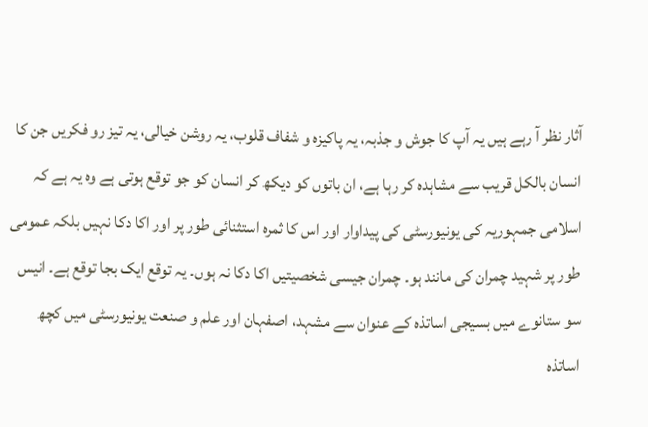آثار نظر آ رہے ہیں یہ آپ کا جوش و جذبہ، یہ پاکیزہ و شفاف قلوب، یہ روشن خیالی، یہ تیز رو فکریں جن کا انسان بالکل قریب سے مشاہدہ کر رہا ہے، ان باتوں کو دیکھ کر انسان کو جو توقع ہوتی ہے وہ یہ ہے کہ اسلامی جمہوریہ کی یونیورسٹی کی پیداوار اور اس کا ثمرہ استثنائی طور پر اور اکا دکا نہیں بلکہ عمومی طور پر شہید چمران کی مانند ہو۔ چمران جیسی شخصیتیں اکا دکا نہ ہوں۔ یہ توقع ایک بجا توقع ہے۔ انیس سو ستانوے میں بسیجی اساتذہ کے عنوان سے مشہد، اصفہان اور علم و صنعت یونیورسٹی میں کچھ اساتذہ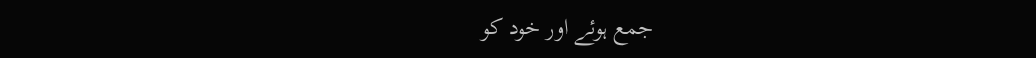جمع ہوئے اور خود کو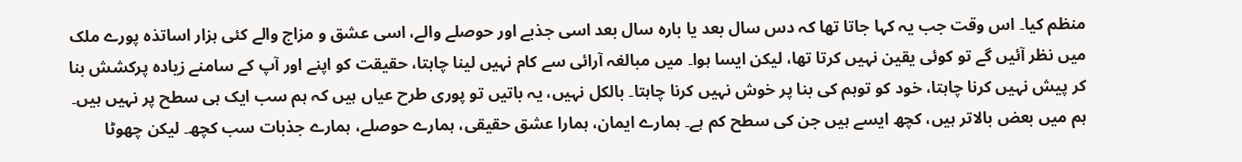منظم کیا۔ اس وقت جب یہ کہا جاتا تھا کہ دس سال بعد یا بارہ سال بعد اسی جذبے اور حوصلے والے، اسی عشق و مزاج والے کئی ہزار اساتذہ پورے ملک میں نظر آئیں گے تو کوئی یقین نہیں کرتا تھا، لیکن ایسا ہوا۔ میں مبالغہ آرائی سے کام نہیں لینا چاہتا، حقیقت کو اپنے اور آپ کے سامنے زیادہ پرکشش بنا کر پیش نہیں کرنا چاہتا، خود کو توہم کی بنا پر خوش نہیں کرنا چاہتا۔ بالکل نہیں، یہ باتیں تو پوری طرح عیاں ہیں کہ ہم سب ایک ہی سطح پر نہیں ہیں۔ ہم میں بعض بالاتر ہیں، کچھ ایسے ہیں جن کی سطح کم ہے۔ ہمارے ایمان، ہمارا عشق حقیقی، ہمارے حوصلے، ہمارے جذبات سب کچھ۔ لیکن چھوٹا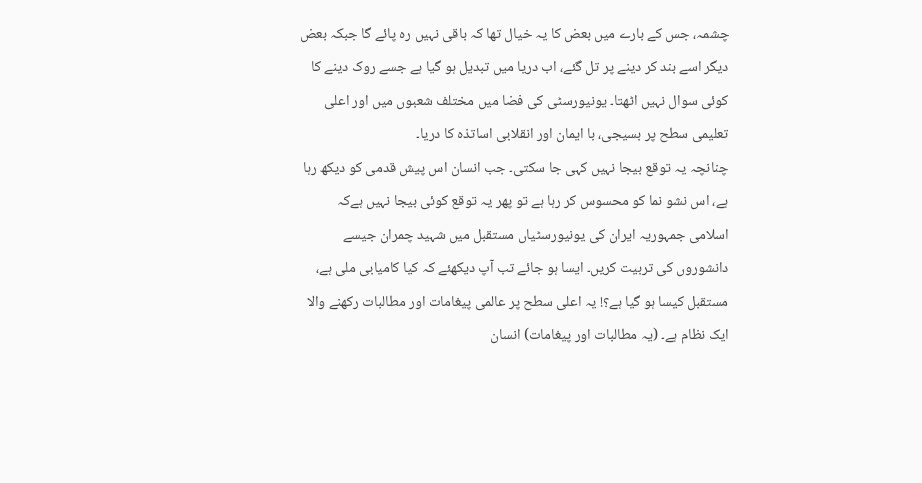چشمہ، جس کے بارے میں بعض کا یہ خیال تھا کہ باقی نہیں رہ پائے گا جبکہ بعض دیگر اسے بند کر دینے پر تل گئے، اب دریا میں تبدیل ہو گيا ہے جسے روک دینے کا کوئی سوال نہیں اٹھتا۔ یونیورسٹی کی فضا میں مختلف شعبوں میں اور اعلی تعلیمی سطح پر بسیجی، با ایمان اور انقلابی اساتذہ کا دریا۔
چنانچہ یہ توقع بیجا نہیں کہی جا سکتی۔ جب انسان اس پیش قدمی کو دیکھ رہا ہے، اس نشو نما کو محسوس کر رہا ہے تو پھر یہ توقع کوئی بیجا نہیں ہےکہ اسلامی جمہوریہ ایران کی یونیورسٹیاں مستقبل میں شہید چمران جیسے دانشوروں کی تربیت کریں۔ ایسا ہو جائے تب آپ دیکھئے کہ کیا کامیابی ملی ہے، مستقبل کیسا ہو گیا ہے؟! یہ اعلی سطح پر عالمی پیغامات اور مطالبات رکھنے والا ایک نظام ہے۔ (یہ مطالبات اور پیغامات) انسان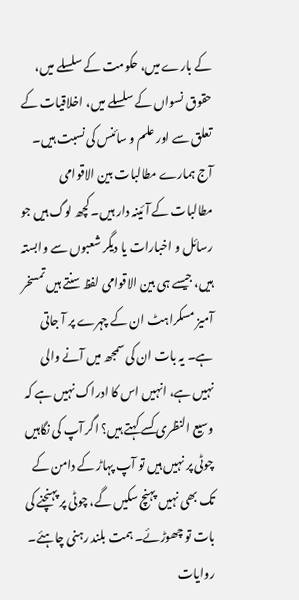کے بارے میں، حکومت کے سلسلے میں، حقوق نسواں کے سلسلے میں، اخلاقیات کے تعلق سے اور علم و سائنس کی نسبت ہیں۔ آج ہمارے مطالبات بین الاقوامی مطالبات کے آئینہ دار ہیں۔ کچھ لوگ ہیں جو رسائل و اخبارات یا دیگر شعبوں سے وابستہ ہیں، جیسے ہی بین الاقوامی لفظ سنتے ہیں تمسخر آمیز مسکراہٹ ان کے چہرے پر آ جاتی ہے۔ یہ بات ان کی سمجھ میں آنے والی نہیں ہے، انہیں اس کا ادراک نہیں ہے کہ وسیع النظری کسے کہتے ہیں؟ اگر آپ کی نگاہیں چوٹی پر نہیں ہیں تو آپ پہاڑ کے دامن کے تک بھی نہیں پہنچ سکیں گے، چوٹی پر پہنچنے کی بات تو چھوڑئے۔ ہمت بلند رہنی چاہئے۔ روایات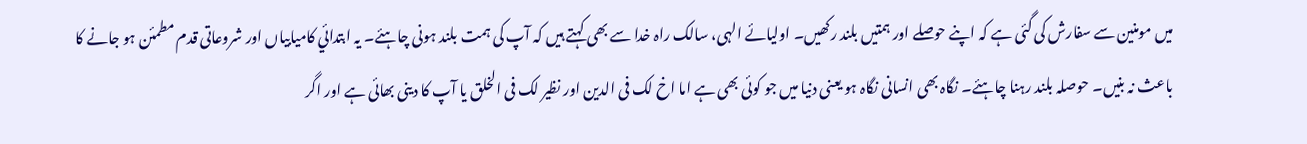میں مومنین سے سفارش کی گئی ہے کہ اپنے حوصلے اور ہمتیں بلند رکھیں۔ اوليائے الہی، سالک راہ خدا سے بھی کہتے ہیں کہ آپ کی ہمت بلند ہونی چاہئے۔ یہ ابتدائي کامیابیاں اور شروعاتی قدم مطمئن ہو جانے کا باعث نہ بنیں۔ حوصلہ بلند رہنا چاہئے۔ نگاہ بھی انسانی نگاہ ہو یعنی دنیا میں جو کوئی بھی ہے اما اخ لک فی الدین اور نظیر لک فی الخلق یا آپ کا دینی بھائی ہے اور اگر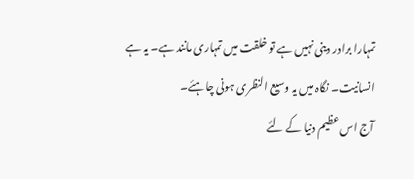تمہارا برادر دینی نہیں ہے تو خلقت میں تمہاری مانند ہے۔ یہ ہے انسانیت۔ نگاہ میں یہ وسیع النظری ہونی چاہئے۔
آج اس عظیم دنیا کے لئے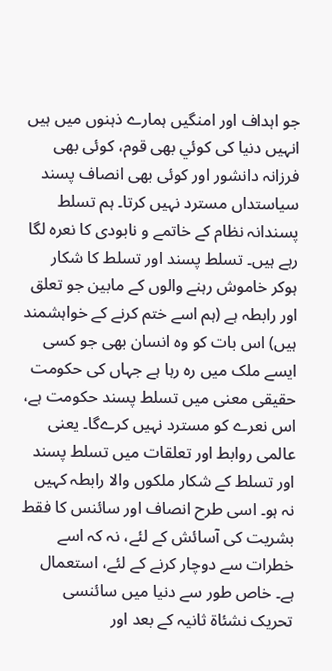جو اہداف اور امنگیں ہمارے ذہنوں میں ہیں انہیں دنیا کی کوئي بھی قوم، کوئی بھی فرزانہ دانشور اور کوئی بھی انصاف پسند سیاستداں مسترد نہیں کرتا۔ ہم تسلط پسندانہ نظام کے خاتمے و نابودی کا نعرہ لگا رہے ہیں۔ تسلط پسند اور تسلط کا شکار ہوکر خاموش رہنے والوں کے مابین جو تعلق اور رابطہ ہے (ہم اسے ختم کرنے کے خواہشمند ہیں) اس بات کو وہ انسان بھی جو کسی ایسے ملک میں رہ رہا ہے جہاں کی حکومت حقیقی معنی میں تسلط پسند حکومت ہے، اس نعرے کو مسترد نہیں کرےگا۔ یعنی عالمی روابط اور تعلقات میں تسلط پسند اور تسلط کے شکار ملکوں والا رابطہ کہیں نہ ہو۔ اسی طرح انصاف اور سائنس کا فقط بشریت کی آسائش کے لئے، نہ کہ اسے خطرات سے دوچار کرنے کے لئے، استعمال ہے۔ خاص طور سے دنیا میں سائنسی تحریک نشئاۃ ثانیہ کے بعد اور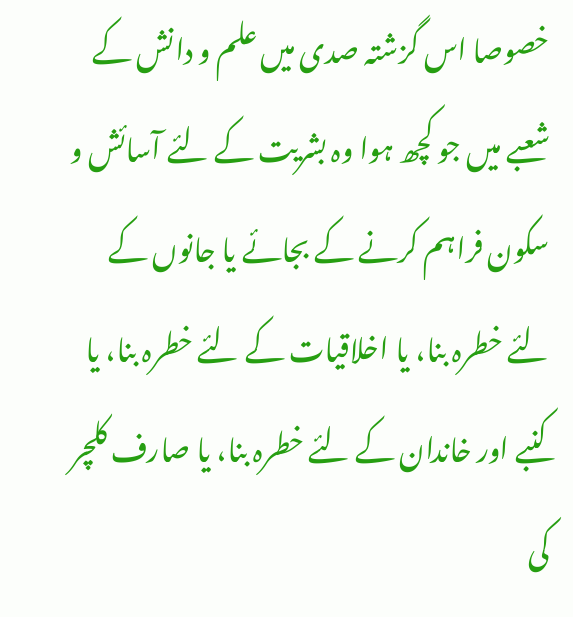خصوصا اس گزشتہ صدی میں علم و دانش کے شعبے میں جو کچھ ہوا وہ بشریت کے لئے آسائش و سکون فراہم کرنے کے بجائے یا جانوں کے لئے خطرہ بنا، یا اخلاقیات کے لئے خطرہ بنا، یا کنبے اور خاندان کے لئے خطرہ بنا، یا صارف کلچر کی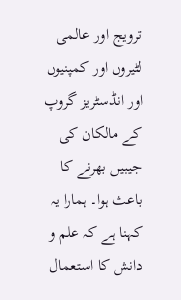ترویج اور عالمی لٹیروں اور کمپنیوں اور انڈسٹریز گروپ کے مالکان کی جیبیں بھرنے کا باعث ہوا۔ ہمارا یہ کہنا ہے کہ علم و دانش کا استعمال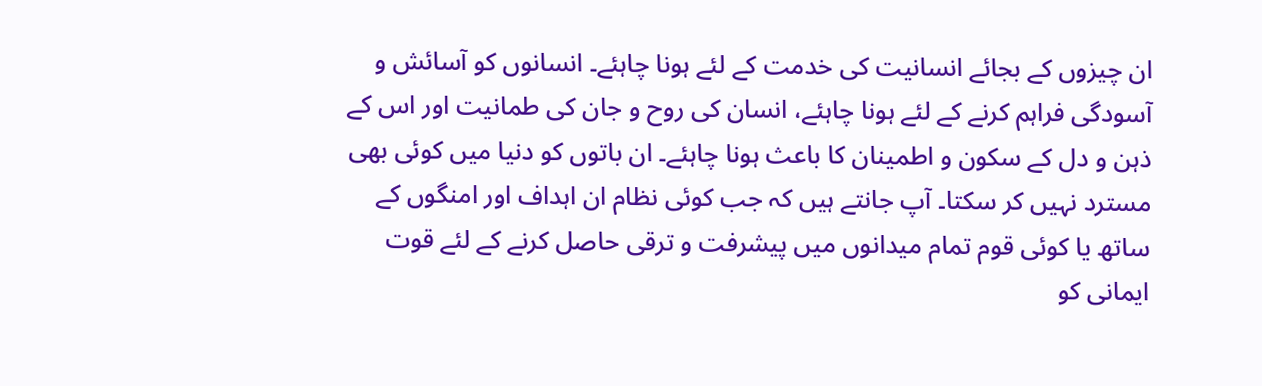ان چیزوں کے بجائے انسانیت کی خدمت کے لئے ہونا چاہئے۔ انسانوں کو آسائش و آسودگی فراہم کرنے کے لئے ہونا چاہئے، انسان کی روح و جان کی طمانیت اور اس کے ذہن و دل کے سکون و اطمینان کا باعث ہونا چاہئے۔ ان باتوں کو دنیا میں کوئی بھی مسترد نہیں کر سکتا۔ آپ جانتے ہیں کہ جب کوئی نظام ان اہداف اور امنگوں کے ساتھ یا کوئی قوم تمام میدانوں میں پیشرفت و ترقی حاصل کرنے کے لئے قوت ایمانی کو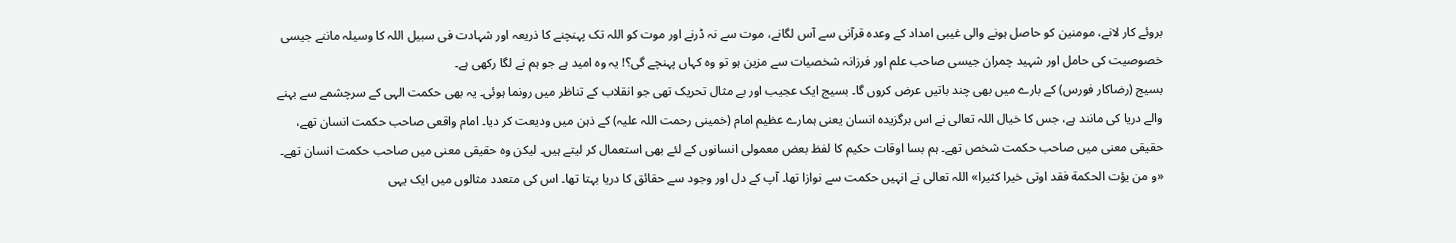بروئے کار لانے، مومنین کو حاصل ہونے والی غیبی امداد کے وعدہ قرآنی سے آس لگانے، موت سے نہ ڈرنے اور موت کو اللہ تک پہنچنے کا ذریعہ اور شہادت فی سبیل اللہ کا وسیلہ ماننے جیسی خصوصیت کی حامل اور شہید چمران جیسی صاحب علم اور فرزانہ شخصیات سے مزین ہو تو وہ کہاں پہنچے گی؟! یہ وہ امید ہے جو ہم نے لگا رکھی ہے۔
بسیج (رضاکار فورس) کے بارے میں بھی چند باتیں عرض کروں گا۔ بسیج ایک عجیب اور بے مثال تحریک تھی جو انقلاب کے تناظر میں رونما ہوئی۔ یہ بھی حکمت الہی کے سرچشمے سے بہنے والے دریا کی مانند ہے، جس کا خیال اللہ تعالی نے اس برگزیدہ انسان یعنی ہمارے عظیم امام (خمینی رحمت اللہ علیہ) کے ذہن میں ودیعت کر دیا۔ امام واقعی صاحب حکمت انسان تھے، حقیقی معنی میں صاحب حکمت شخص تھے۔ ہم بسا اوقات حکیم کا لفظ بعض معمولی انسانوں کے لئے بھی استعمال کر لیتے ہیں۔ لیکن وہ حقیقی معنی میں صاحب حکمت انسان تھے۔
«و من يؤت الحكمة فقد اوتى خيرا كثيرا» اللہ تعالی نے انہیں حکمت سے نوازا تھا۔ آپ کے دل اور وجود سے حقائق کا دریا بہتا تھا۔ اس کی متعدد مثالوں میں ایک یہی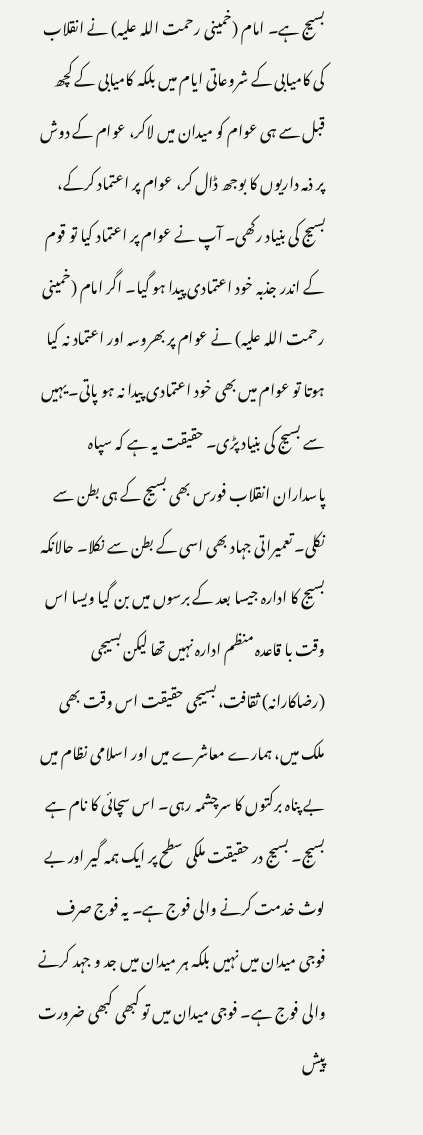بسیج ہے۔ امام (خمینی رحمت اللہ علیہ) نے انقلاب کی کامیابی کے شروعاتی ایام میں بلکہ کامیابی کے کچھ قبل سے ہی عوام کو میدان میں لاکر، عوام کے دوش پر ذمہ داریوں کا بوجھ ڈال کر، عوام پر اعتماد کرکے، بسیج کی بنیاد رکھی۔ آپ نے عوام پر اعتماد کیا تو قوم کے اندر جذبہ خود اعتمادی پیدا ہو گیا۔ اگر امام (خمینی رحمت اللہ علیہ) نے عوام پر بھروسہ اور اعتماد نہ کیا ہوتا تو عوام میں بھی خود اعتمادی پیدا نہ ہو پاتی۔ یہیں سے بسیج کی بنیاد پڑی۔ حقیقت یہ ہے کہ سپاہ پاسداران انقلاب فورس بھی بسیج کے ہی بطن سے نکلی۔ تعمیراتی جہاد بھی اسی کے بطن سے نکلا۔ حالانکہ بسیج کا ادارہ جیسا بعد کے برسوں میں بن گیا ویسا اس وقت با قاعدہ منظم ادارہ نہیں تھا لیکن بسیجی (رضاکارانہ) ثقافت، بسیجی حقیقت اس وقت بھی ملک میں، ہمارے معاشرے میں اور اسلامی نظام میں بے پناہ برکتوں کا سرچشمہ رہی۔ اس سچائی کا نام ہے بسیج۔ بسیج در حقیقت ملکی سطح پر ایک ہمہ گیر اور بے لوث خدمت کرنے والی فوج ہے۔ یہ فوج صرف فوجی میدان میں نہیں بلکہ ہر میدان میں جد و جہد کرنے والی فوج ہے۔ فوجی میدان میں تو کبھی کبھی ضرورت پیش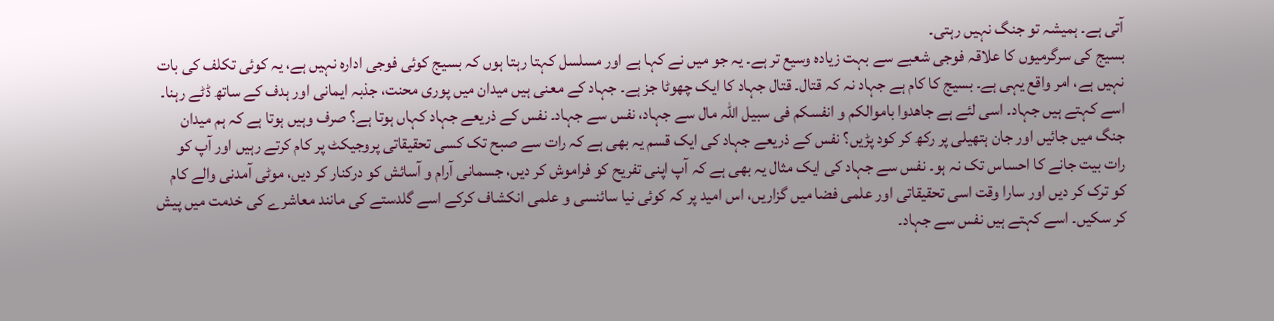آتی ہے۔ ہمیشہ تو جنگ نہیں رہتی۔
بسیج کی سرگرمیوں کا علاقہ فوجی شعبے سے بہت زیادہ وسیع تر ہے۔ یہ جو میں نے کہا ہے اور مسلسل کہتا رہتا ہوں کہ بسیج کوئی فوجی ادارہ نہیں ہے، یہ کوئی تکلف کی بات نہیں ہے، امر واقع یہی ہے۔ بسیج کا کام ہے جہاد نہ کہ قتال۔ قتال جہاد کا ایک چھوٹا جز ہے۔ جہاد کے معنی ہیں میدان میں پوری محنت، جذبہ ایمانی اور ہدف کے ساتھ ڈٹے رہنا۔ اسے کہتے ہیں جہاد۔ اسی لئے ہے جاھدوا باموالکم و انفسکم فی سبیل اللہ مال سے جہاد، نفس سے جہاد۔ نفس کے ذریعے جہاد کہاں ہوتا ہے؟ صرف وہیں ہوتا ہے کہ ہم میدان جنگ میں جائیں اور جان ہتھیلی پر رکھ کر کود پڑیں؟ نفس کے ذریعے جہاد کی ایک قسم یہ بھی ہے کہ رات سے صبح تک کسی تحقیقاتی پروجیکٹ پر کام کرتے رہیں اور آپ کو رات بیت جانے کا احساس تک نہ ہو۔ نفس سے جہاد کی ایک مثال یہ بھی ہے کہ آپ اپنی تفریح کو فراموش کر دیں، جسمانی آرام و آسائش کو درکنار کر دیں، موٹی آمدنی والے کام کو ترک کر دیں اور سارا وقت اسی تحقیقاتی اور علمی فضا میں گزاریں، اس امید پر کہ کوئی نیا سائنسی و علمی انکشاف کرکے اسے گلدستے کی مانند معاشرے کی خدمت میں پیش کر سکیں۔ اسے کہتے ہیں نفس سے جہاد۔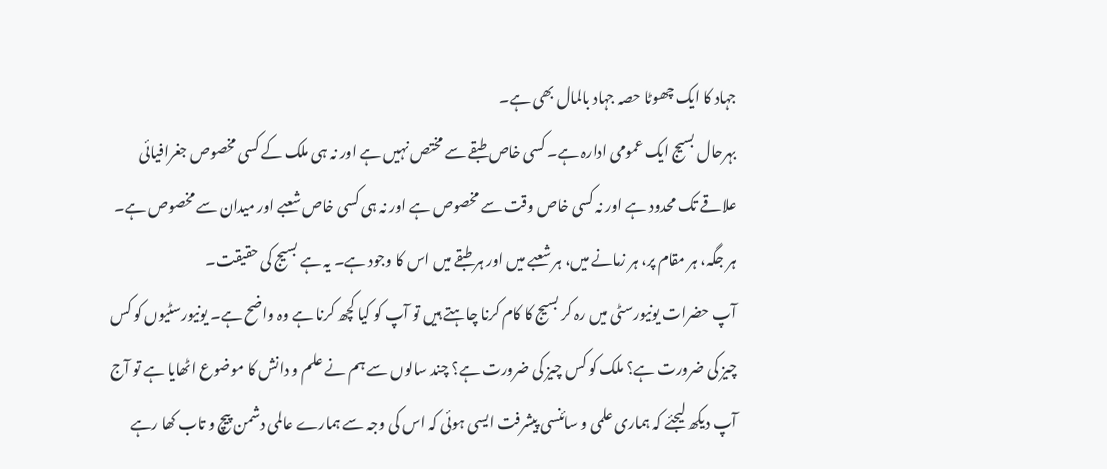جہاد کا ایک چھوٹا حصہ جہاد بالمال بھی ہے۔
بہرحال بسیج ایک عمومی ادارہ ہے۔ کسی خاص طبقے سے مختص نہیں ہے اور نہ ہی ملک کے کسی مخصوص جغرافیائی علاقے تک محدود ہے اور نہ کسی خاص وقت سے مخصوص ہے اور نہ ہی کسی خاص شعبے اور میدان سے مخصوص ہے۔ ہر جگہ، ہر مقام پر، ہر زمانے میں، ہر شعبے میں اور ہر طبقے میں اس کا وجود ہے۔ یہ ہے بسیج کی حقیقت۔
آپ حضرات یونیورسٹی میں رہ کر بسیج کا کام کرنا چاہتے ہیں تو آپ کو کیا کچھ کرنا ہے وہ واضح ہے۔ یونیورسٹیوں کو کس چیز کی ضرورت ہے؟ ملک کو کس چیز کی ضرورت ہے؟ چند سالوں سے ہم نے علم و دانش کا موضوع اٹھایا ہے تو آج آپ دیکھ لیجئے کہ ہماری علمی و سائنسی پیشرفت ایسی ہوئی کہ اس کی وجہ سے ہمارے عالمی دشمن پیچ و تاب کھا رہے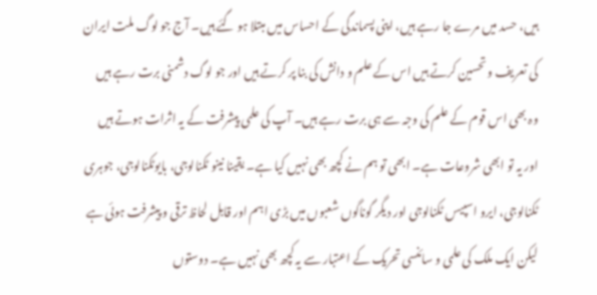ہیں، حسد میں مرے جا رہے ہیں، اپنی پسماندگی کے احساس میں مبتلا ہو گئے ہیں۔ آج جو لوگ ملت ایران کی تعریف و تحسین کرتے ہیں اس کے علم و دانش کی بنا پر کرتے ہیں اور جو لوگ دشمنی برت رہے ہیں وہ بھی اس قوم کے علم کی وجہ سے ہی برت رہے ہیں۔ آپ کی علمی پیشرفت کے یہ اثرات ہوتے ہیں اور یہ تو ابھی شروعات ہے۔ ابھی تو ہم نے کچھ بھی نہیں کیا ہے۔ یقینا نینو ٹکنالوجی، بایوٹکنالوجی، جوہری ٹکنالوجی، ایرو اسپیس ٹکنالوجی اور دیگر گوناگوں شعبوں میں بڑی اہم اور قابل لحاظ ترقی و پیشرفت ہوئی ہے لیکن ایک ملک کی علمی و سائنسی تحریک کے اعتبار سے یہ کچھ بھی نہیں ہے۔ دوستوں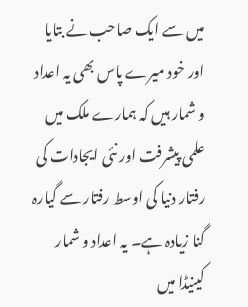میں سے ایک صاحب نے بتایا اور خود میرے پاس بھی یہ اعداد و شمار ہیں کہ ہمارے ملک میں علمی پیشرفت اور نئی ایجادات کی رفتار دنیا کی اوسط رفتار سے گیارہ گنا زیادہ ہے۔ یہ اعداد و شمار کینیڈا میں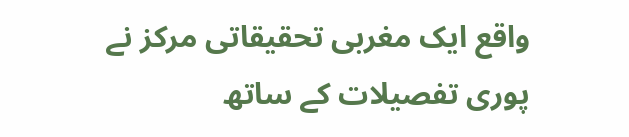واقع ایک مغربی تحقیقاتی مرکز نے پوری تفصیلات کے ساتھ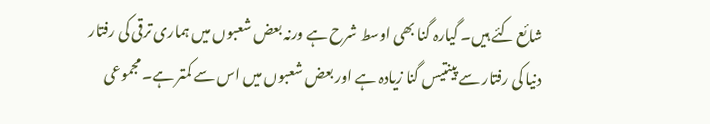شائع کئے ہیں۔ گیارہ گنا بھی اوسط شرح ہے ورنہ بعض شعبوں میں ہماری ترقی کی رفتار دنیا کی رفتار سے پینتیس گنا زیادہ ہے اور بعض شعبوں میں اس سے کمتر ہے۔ مجموعی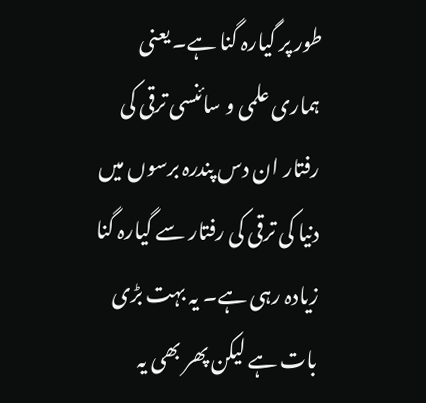طور پر گیارہ گنا ہے۔ یعنی ہماری علمی و سائنسی ترقی کی رفتار ان دس پندرہ برسوں میں دنیا کی ترقی کی رفتار سے گیارہ گنا زیادہ رہی ہے۔ یہ بہت بڑی بات ہے لیکن پھر بھی یہ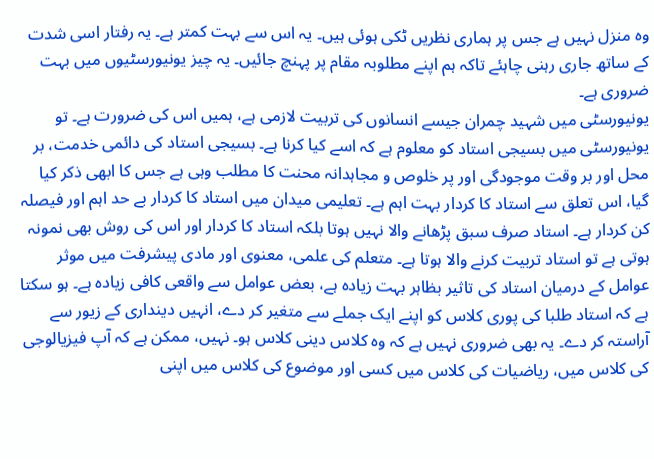وہ منزل نہیں ہے جس پر ہماری نظریں ٹکی ہوئی ہیں۔ یہ اس سے بہت کمتر ہے۔ یہ رفتار اسی شدت کے ساتھ جاری رہنی چاہئے تاکہ ہم اپنے مطلوبہ مقام پر پہنچ جائیں۔ یہ چیز یونیورسٹیوں میں بہت ضروری ہے۔
یونیورسٹی میں شہید چمران جیسے انسانوں کی تربیت لازمی ہے، ہمیں اس کی ضرورت ہے۔ تو یونیورسٹی میں بسیجی استاد کو معلوم ہے کہ اسے کیا کرنا ہے۔ بسیجی استاد کی دائمی خدمت، بر محل اور بر وقت موجودگی اور پر خلوص و مجاہدانہ محنت کا مطلب وہی ہے جس کا ابھی ذکر کیا گيا، اس تعلق سے استاد کا کردار بہت اہم ہے۔ تعلیمی میدان میں استاد کا کردار بے حد اہم اور فیصلہ کن کردار ہے۔ استاد صرف سبق پڑھانے والا نہیں ہوتا بلکہ استاد کا کردار اور اس کی روش بھی نمونہ ہوتی ہے تو استاد تربیت کرنے والا ہوتا ہے۔ متعلم کی علمی، معنوی اور مادی پیشرفت میں موثر عوامل کے درمیان استاد کی تاثیر بظاہر بہت زیادہ ہے، بعض عوامل سے واقعی کافی زیادہ ہے۔ ہو سکتا ہے کہ استاد طلبا کی پوری کلاس کو اپنے ایک جملے سے متغیر کر دے، انہیں دینداری کے زیور سے آراستہ کر دے۔ یہ بھی ضروری نہیں ہے کہ وہ کلاس دینی کلاس ہو۔ نہیں، ممکن ہے کہ آپ فیزیالوجی کی کلاس میں، ریاضیات کی کلاس میں کسی اور موضوع کی کلاس میں اپنی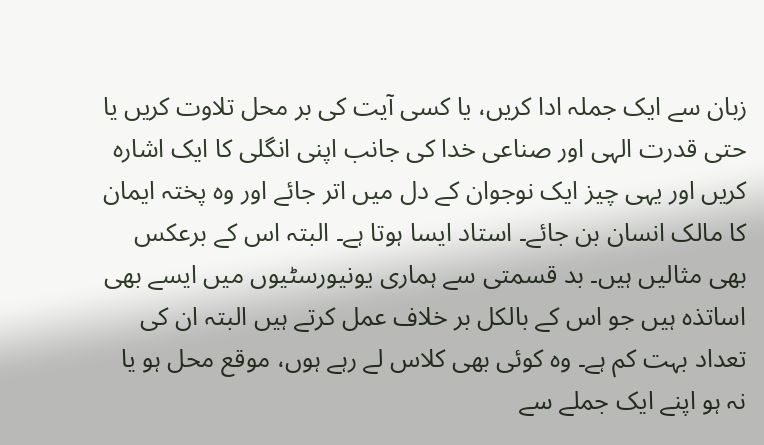زبان سے ایک جملہ ادا کریں، یا کسی آیت کی بر محل تلاوت کریں یا حتی قدرت الہی اور صناعی خدا کی جانب اپنی انگلی کا ایک اشارہ کریں اور یہی چیز ایک نوجوان کے دل میں اتر جائے اور وہ پختہ ایمان کا مالک انسان بن جائے۔ استاد ایسا ہوتا ہے۔ البتہ اس کے برعکس بھی مثالیں ہیں۔ بد قسمتی سے ہماری یونیورسٹیوں میں ایسے بھی اساتذہ ہیں جو اس کے بالکل بر خلاف عمل کرتے ہیں البتہ ان کی تعداد بہت کم ہے۔ وہ کوئی بھی کلاس لے رہے ہوں، موقع محل ہو یا نہ ہو اپنے ایک جملے سے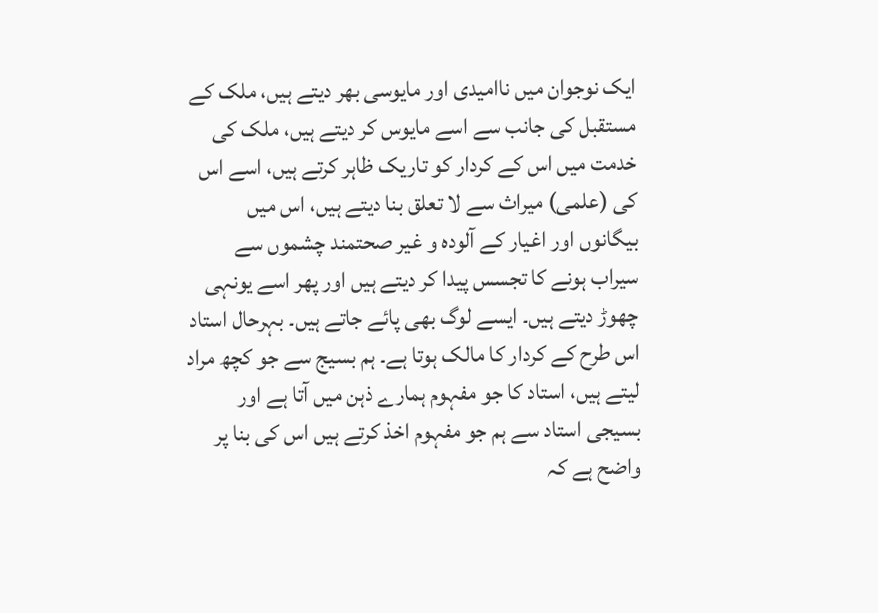ایک نوجوان میں ناامیدی اور مایوسی بھر دیتے ہیں، ملک کے مستقبل کی جانب سے اسے مایوس کر دیتے ہیں، ملک کی خدمت میں اس کے کردار کو تاریک ظاہر کرتے ہیں، اسے اس کی (علمی) میراث سے لا تعلق بنا دیتے ہیں، اس میں بیگانوں اور اغیار کے آلودہ و غیر صحتمند چشموں سے سیراب ہونے کا تجسس پیدا کر دیتے ہیں اور پھر اسے یونہی چھوڑ دیتے ہیں۔ ایسے لوگ بھی پائے جاتے ہیں۔ بہرحال استاد اس طرح کے کردار کا مالک ہوتا ہے۔ ہم بسیج سے جو کچھ مراد لیتے ہیں، استاد کا جو مفہوم ہمارے ذہن میں آتا ہے اور بسیجی استاد سے ہم جو مفہوم اخذ کرتے ہیں اس کی بنا پر واضح ہے کہ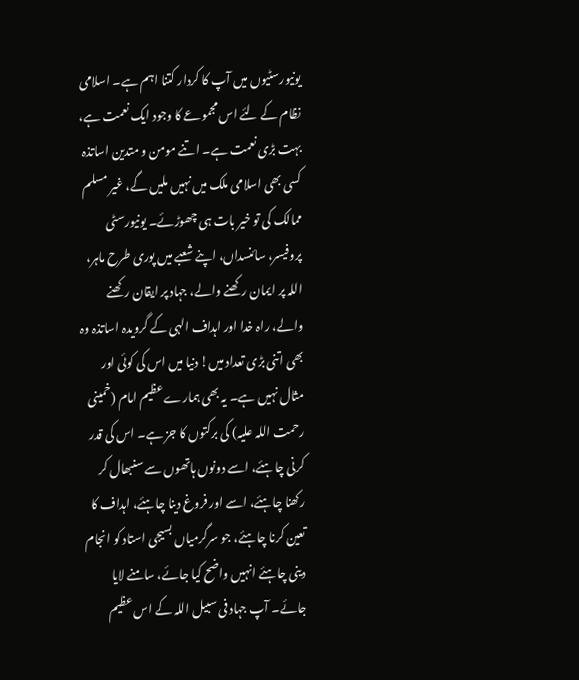یونیورسٹیوں میں آپ کا کردار کتنا اہم ہے۔ اسلامی نظام کے لئے اس مجموعے کا وجود ایک نعمت ہے، بہت بڑی نعمت ہے۔ اتنے مومن و متدین اساتذہ کسی بھی اسلامی ملک میں نہیں ملیں گے، غیر مسلم ممالک کی تو خیر بات ہی چھوڑئے۔ یونیورسٹی پروفیسر، سائنسداں، اپنے شعبے میں پوری طرح ماہر، اللہ پر ایمان رکھنے والے، جہاد پر ایقان رکھنے والے، راہ خدا اور اہداف الہی کے گرویدہ اساتذہ وہ بھی اتنی بڑی تعداد میں! دنیا میں اس کی کوئی اور مثال نہیں ہے۔ یہ بھی ہمارے عظیم امام (خمینی رحمت اللہ علیہ) کی برکتوں کا جز ہے۔ اس کی قدر کرنی چاہئے، اسے دونوں ہاتھوں سے سنبھال کر رکھنا چاہئے، اسے اور فروغ دینا چاہئے، اہداف کا تعین کرنا چاہئے، جو سرگرمیاں بسیجی استاد کو انجام دینی چاہئے انہیں واضح کیا جائے، سامنے لایا جائے۔ آپ جہاد فی سبیل اللہ کے اس عظیم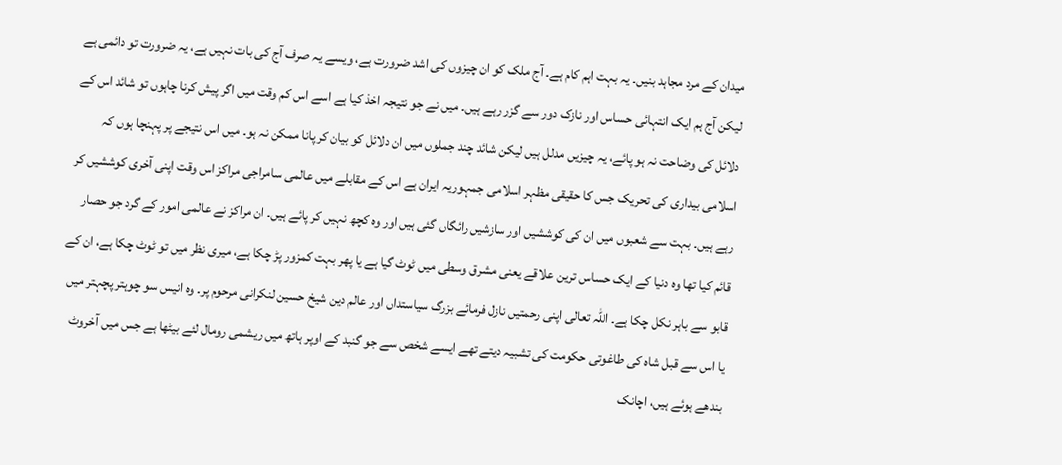میدان کے مرد مجاہد بنیں۔ یہ بہت اہم کام ہے۔ آج ملک کو ان چیزوں کی اشد ضرورت ہے، ویسے یہ صرف آج کی بات نہیں ہے، یہ ضرورت تو دائمی ہے لیکن آج ہم ایک انتہائی حساس اور نازک دور سے گزر رہے ہیں۔ میں نے جو نتیجہ اخذ کیا ہے اسے اس کم وقت میں اگر پیش کرنا چاہوں تو شائد اس کے دلائل کی وضاحت نہ ہو پائے، یہ چیزیں مدلل ہیں لیکن شائد چند جملوں میں ان دلائل کو بیان کر پانا ممکن نہ ہو۔ میں اس نتیجے پر پہنچا ہوں کہ اسلامی بیداری کی تحریک جس کا حقیقی مظہر اسلامی جمہوریہ ایران ہے اس کے مقابلے میں عالمی سامراجی مراکز اس وقت اپنی آخری کوششیں کر رہے ہیں۔ بہت سے شعبوں میں ان کی کوششیں اور سازشیں رائگاں گئی ہیں اور وہ کچھ نہیں کر پائے ہیں۔ ان مراکز نے عالمی امور کے گرد جو حصار قائم کیا تھا وہ دنیا کے ایک حساس ترین علاقے یعنی مشرق وسطی میں ٹوٹ گیا ہے یا پھر بہت کمزور پڑ چکا ہے، میری نظر میں تو ٹوٹ چکا ہے، ان کے قابو سے باہر نکل چکا ہے۔ اللہ تعالی اپنی رحمتیں نازل فرمائے بزرگ سیاستداں اور عالم دین شیخ حسین لنکرانی مرحوم پر۔ وہ انیس سو چوہتر پچہتر میں یا اس سے قبل شاہ کی طاغوتی حکومت کی تشبیہ دیتے تھے ایسے شخص سے جو گنبد کے اوپر ہاتھ میں ریشمی رومال لئے بیٹھا ہے جس میں آخروٹ بندھے ہوئے ہیں، اچانک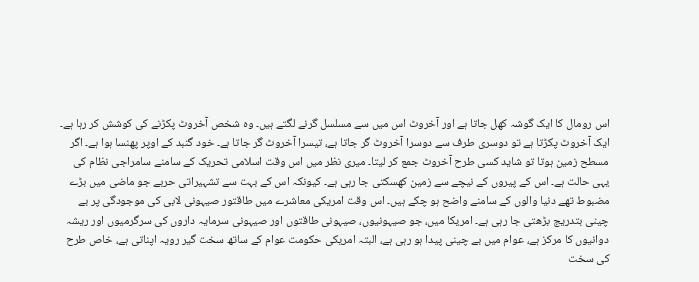اس رومال کا ایک گوشہ کھل جاتا ہے اور آخروٹ اس میں سے مسلسل گرنے لگتے ہیں۔ وہ شخص آخروٹ پکڑنے کی کوشش کر رہا ہے۔ ایک آخروٹ پکڑتا ہے تو دوسری طرف سے دوسرا آخروٹ گر جاتا ہے، تیسرا آخروٹ گر جاتا ہے۔ خود گنبد کے اوپر پھنسا ہوا ہے۔ اگر مسطح زمین ہوتا تو شاید کسی طرح آخروٹ جمع کر لیتا۔ میری نظر میں اس وقت اسلامی تحریک کے سامنے سامراجی نظام کی یہی حالت ہے۔ اس کے پیروں کے نیچے سے زمین کھسکتی جا رہی ہے۔ کیونکہ اس کے بہت سے تشہیراتی حربے جو ماضی میں بڑے مضبوط تھے دنیا والوں کے سامنے واضح ہو چکے ہیں۔ اس وقت امریکی معاشرے میں طاقتور صیہونی لابی کی موجودگی پر بے چینی بتدریج بڑھتی جا رہی ہے۔ امریکا میں، جو صیہونیوں، صیہونی طاقتوں اور صیہونی سرمایہ داروں کی سرگرمیوں اور ریشہ دوانیوں کا مرکز ہے، عوام میں بے چینی پیدا ہو رہی ہے، البتہ امریکی حکومت عوام کے ساتھ سخت گیر رویہ اپناتی ہے، خاص طرح کی سخت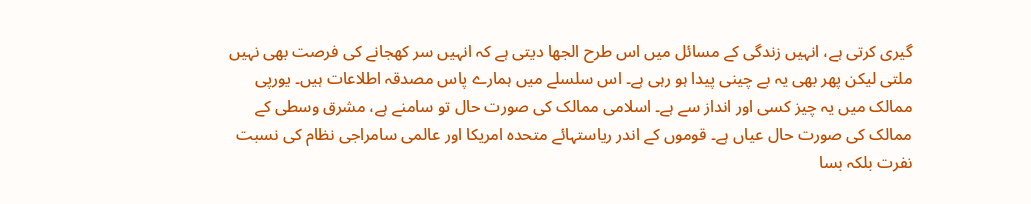گیری کرتی ہے، انہیں زندگی کے مسائل میں اس طرح الجھا دیتی ہے کہ انہیں سر کھجانے کی فرصت بھی نہیں ملتی لیکن پھر بھی یہ بے چینی پیدا ہو رہی ہے۔ اس سلسلے میں ہمارے پاس مصدقہ اطلاعات ہیں۔ یورپی ممالک میں یہ چیز کسی اور انداز سے ہے۔ اسلامی ممالک کی صورت حال تو سامنے ہے، مشرق وسطی کے ممالک کی صورت حال عیاں ہے۔ قوموں کے اندر ریاستہائے متحدہ امریکا اور عالمی سامراجی نظام کی نسبت نفرت بلکہ بسا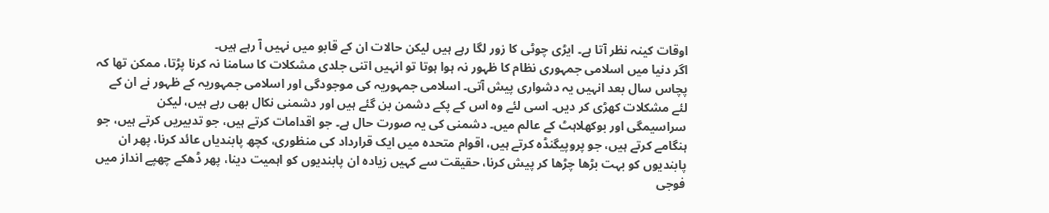اوقات کینہ نظر آتا ہے۔ ایڑی چوٹی کا زور لگا رہے ہیں لیکن حالات ان کے قابو میں نہیں آ رہے ہیں۔
اگر دنیا میں اسلامی جمہوری نظام کا ظہور نہ ہوا ہوتا تو انہیں اتنی جلدی مشکلات کا سامنا نہ کرنا پڑتا، ممکن تھا کہ پچاس سال بعد انہیں یہ دشواری پیش آتی۔ اسلامی جمہوریہ کی موجودگی اور اسلامی جمہوریہ کے ظہور نے ان کے لئے مشکلات کھڑی کر دیں۔ اسی لئے وہ اس کے پکے دشمن بن گئے ہیں اور دشمنی نکال بھی رہے ہیں، لیکن سراسیمگی اور بوکھلاہٹ کے عالم میں۔ دشمنی کی یہ صورت حال ہے۔ جو اقدامات کرتے ہیں، جو تدبیریں کرتے ہیں، جو ہنگامے کرتے ہیں، جو پروپیگنڈہ کرتے ہیں، اقوام متحدہ میں ایک قرارداد کی منظوری، کچھ پابندیاں عائد کرنا، پھر ان پابندیوں کو بہت بڑھا چڑھا کر پیش کرنا، حقیقت سے کہیں زیادہ ان پابندیوں کو اہمیت دینا، پھر ڈھکے چھپے انداز میں فوجی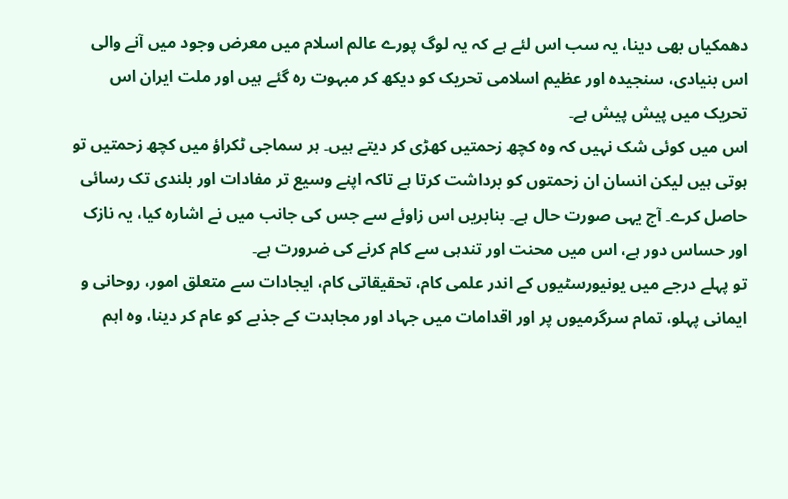دھمکیاں بھی دینا، یہ سب اس لئے ہے کہ یہ لوگ پورے عالم اسلام میں معرض وجود میں آنے والی اس بنیادی، سنجیدہ اور عظیم اسلامی تحریک کو دیکھ کر مبہوت رہ گئے ہیں اور ملت ایران اس تحریک میں پیش پیش ہے۔
اس میں کوئی شک نہیں کہ وہ کچھ زحمتیں کھڑی کر دیتے ہیں۔ ہر سماجی ٹکراؤ میں کچھ زحمتیں تو ہوتی ہیں لیکن انسان ان زحمتوں کو برداشت کرتا ہے تاکہ اپنے وسیع تر مفادات اور بلندی تک رسائی حاصل کرے۔ آج یہی صورت حال ہے۔ بنابریں اس زاوئے سے جس کی جانب میں نے اشارہ کیا، یہ نازک اور حساس دور ہے، اس میں محنت اور تندہی سے کام کرنے کی ضرورت ہے۔
تو پہلے درجے میں یونیورسٹیوں کے اندر علمی کام، تحقیقاتی کام، ایجادات سے متعلق امور، روحانی و ایمانی پہلو، تمام سرگرمیوں پر اور اقدامات میں جہاد اور مجاہدت کے جذبے کو عام کر دینا، وہ اہم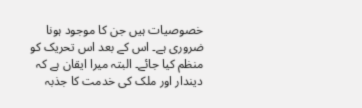خصوصیات ہیں جن کا موجود ہونا ضروری ہے۔ اس کے بعد اس تحریک کو منظم کیا جائے۔ البتہ میرا ایقان ہے کہ دیندار اور ملک کی خدمت کا جذبہ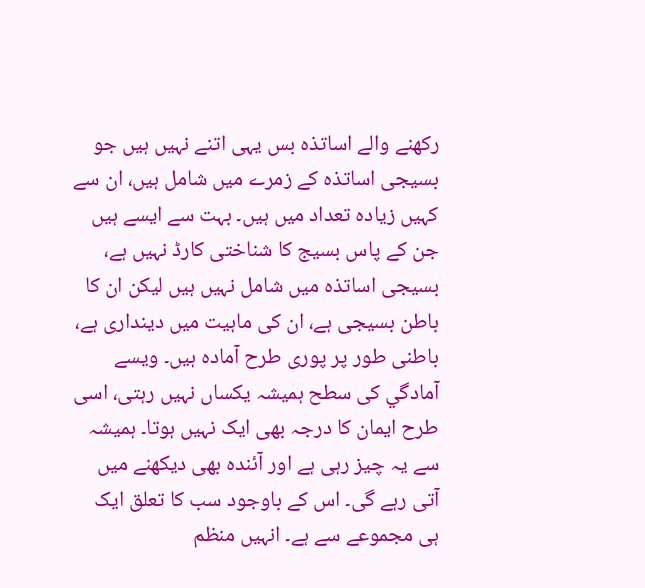رکھنے والے اساتذہ بس یہی اتنے نہیں ہیں جو بسیجی اساتذہ کے زمرے میں شامل ہیں، ان سے کہیں زیادہ تعداد میں ہیں۔ بہت سے ایسے ہیں جن کے پاس بسیج کا شناختی کارڈ نہیں ہے، بسیجی اساتذہ میں شامل نہیں ہیں لیکن ان کا باطن بسیجی ہے، ان کی ماہیت میں دینداری ہے، باطنی طور پر پوری طرح آمادہ ہیں۔ ویسے آمادگي کی سطح ہمیشہ یکساں نہیں رہتی، اسی طرح ایمان کا درجہ بھی ایک نہیں ہوتا۔ ہمیشہ سے یہ چیز رہی ہے اور آئندہ بھی دیکھنے میں آتی رہے گی۔ اس کے باوجود سب کا تعلق ایک ہی مجموعے سے ہے۔ انہیں منظم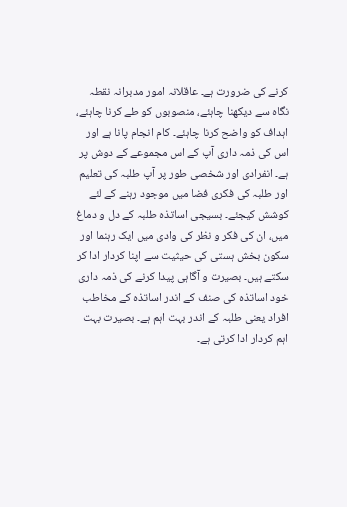کرنے کی ضرورت ہے۔ عاقلانہ امور مدبرانہ نقطہ نگاہ سے دیکھنا چاہئے، منصوبوں کو طے کرنا چاہئے، اہداف کو واضح کرنا چاہئے۔ کام انجام پانا ہے اور اس کی ذمہ داری آپ کے اس مجموعے کے دوش پر ہے۔ انفرادی اور شخصی طور پر آپ طلبہ کی تعلیم اور طلبہ کی فکری فضا میں موجود رہنے کے لئے کوشش کیجئے۔ بسیجی اساتذہ طلبہ کے دل و دماغ میں، ان کی فکر و نظر کی وادی میں ایک رہنما اور سکون بخش ہستی کی حیثیت سے اپنا کردار ادا کر سکتے ہیں۔ بصیرت و آگاہی پیدا کرنے کی ذمہ داری خود اساتذہ کی صنف کے اندر اساتذہ کے مخاطب افراد یعنی طلبہ کے اندر بہت اہم ہے۔ بصیرت بہت اہم کردار ادا کرتی ہے۔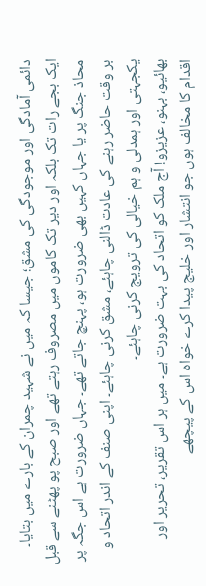دائمی آمادگی اور موجودگی کی مشق؛ جیسا کہ میں نے شہید چمران کے بارے میں بتایا۔ ایک بجے رات تک بلکہ اور دیر تک کاموں میں مصروف رہتے تھے اور صبح پو پھٹنے سے قبل محاذ جنگ پر یا جہاں کہیں بھی ضرورت ہو، پہنچ جاتے تھے۔ جہاں ضرورت ہے اس جگہ پر بر وقت حاضر رہنے کی عادت ڈالنی چاہئے، مشق کرنی چاہئے۔ اپنی صنف کے اندر اتحاد و یکجہتی اور ہمدلی و ہم خیالی کی ترویج کرنی چاہئے۔
بھائيو، بہنو، عزیزو! آج ملک کو اتحاد کی بہت ضرورت ہے۔ میں ہر اس تقریر، تحریر اور اقدام کا مخالف ہوں جو انتشار اور خلیج پیدا کرے خواہ اس کے پیچھے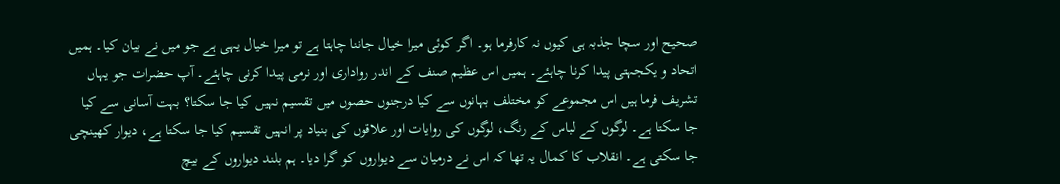صحیح اور سچا جذبہ ہی کیوں نہ کارفرما ہو۔ اگر کوئی میرا خیال جاننا چاہتا ہے تو میرا خیال یہی ہے جو میں نے بیان کیا۔ ہمیں اتحاد و یکجہتی پیدا کرنا چاہئے۔ ہمیں اس عظیم صنف کے اندر رواداری اور نرمی پیدا کرنی چاہئے۔ آپ حضرات جو یہاں تشریف فرما ہیں اس مجموعے کو مختلف بہانوں سے کیا درجنوں حصوں میں تقسیم نہیں کیا جا سکتا؟ بہت آسانی سے کیا جا سکتا ہے۔ لوگوں کے لباس کے رنگ، لوگوں کی روایات اور علاقوں کی بنیاد پر انہیں تقسیم کیا جا سکتا ہے، دیوار کھینچی جا سکتی ہے۔ انقلاب کا کمال یہ تھا کہ اس نے درمیان سے دیواروں کو گرا دیا۔ ہم بلند دیواروں کے بیچ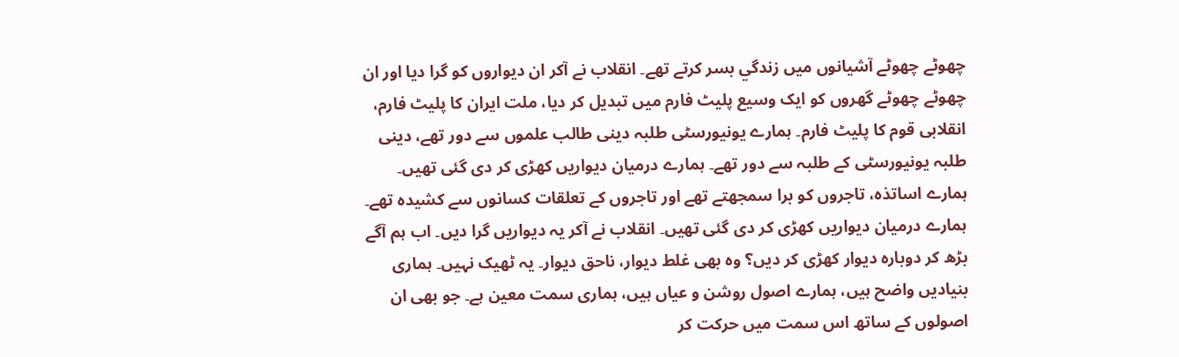چھوٹے چھوٹے آشیانوں میں زندگي بسر کرتے تھے۔ انقلاب نے آکر ان دیواروں کو گرا دیا اور ان چھوٹے چھوٹے گھروں کو ایک وسیع پلیٹ فارم میں تبدیل کر دیا، ملت ایران کا پلیٹ فارم، انقلابی قوم کا پلیٹ فارم۔ ہمارے یونیورسٹی طلبہ دینی طالب علموں سے دور تھے، دینی طلبہ یونیورسٹی کے طلبہ سے دور تھے۔ ہمارے درمیان دیواریں کھڑی کر دی گئی تھیں۔ ہمارے اساتذہ، تاجروں کو برا سمجھتے تھے اور تاجروں کے تعلقات کسانوں سے کشیدہ تھے۔ ہمارے درمیان دیواریں کھڑی کر دی گئی تھیں۔ انقلاب نے آکر یہ دیواریں گرا دیں۔ اب ہم آگے بڑھ کر دوبارہ دیوار کھڑی کر دیں؟ وہ بھی غلط دیوار، ناحق دیوار۔ یہ ٹھیک نہیں۔ ہماری بنیادیں واضح ہیں، ہمارے اصول روشن و عیاں ہیں، ہماری سمت معین ہے۔ جو بھی ان اصولوں کے ساتھ اس سمت میں حرکت کر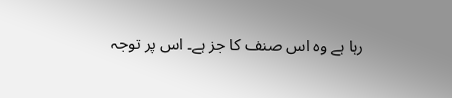رہا ہے وہ اس صنف کا جز ہے۔ اس پر توجہ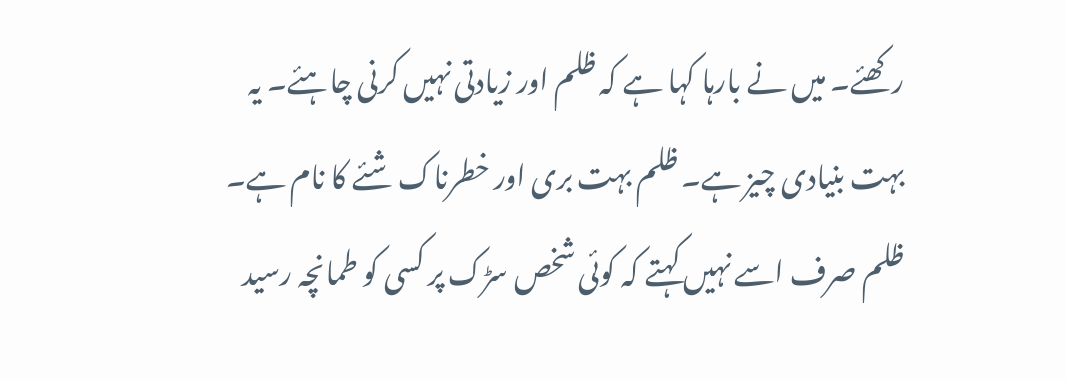رکھئے۔ میں نے بارہا کہا ہے کہ ظلم اور زیادتی نہیں کرنی چاہئے۔ یہ بہت بنیادی چیز ہے۔ ظلم بہت بری اور خطرناک شئے کا نام ہے۔ ظلم صرف اسے نہیں کہتے کہ کوئی شخص سڑک پر کسی کو طمانچہ رسید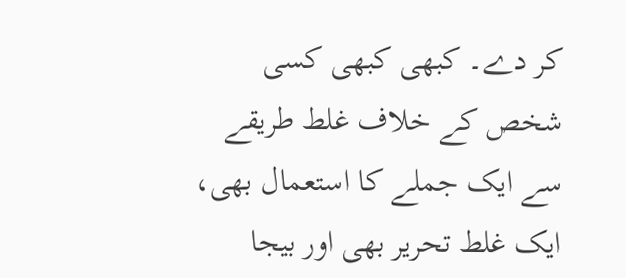کر دے۔ کبھی کبھی کسی شخص کے خلاف غلط طریقے سے ایک جملے کا استعمال بھی، ایک غلط تحریر بھی اور بیجا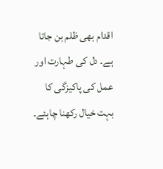اقدام بھی ظلم بن جاتا ہے۔ دل کی طہارت اور عمل کی پاکیزگی کا بہت خیال رکھنا چاہئے۔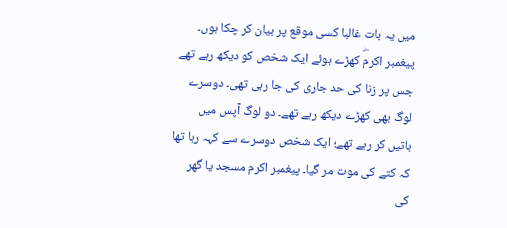میں یہ بات غالبا کسی موقع پر بیان کر چکا ہوں۔ پیغمبر اکرمۖ کھڑے ہوئے ایک شخص کو دیکھ رہے تھے جس پر زنا کی حد جاری کی جا رہی تھی۔ دوسرے لوگ بھی کھڑے دیکھ رہے تھے۔ دو لوگ آپس میں باتیں کر رہے تھے؛ ایک شخص دوسرے سے کہہ رہا تھا کہ کتے کی موت مر گیا۔ پیغمبر اکرم مسجد یا گھر کی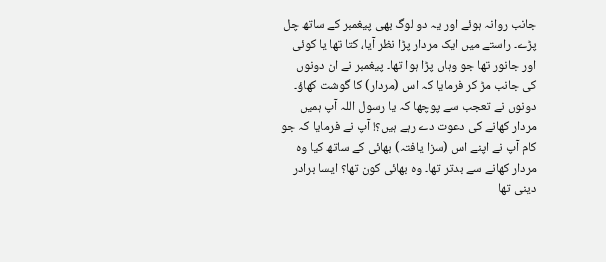جانب روانہ ہوئے اور یہ دو لوگ بھی پیغمبر کے ساتھ چل پڑے۔ راستے میں ایک مردار پڑا نظر آیا، کتا تھا یا کوئی اور جانور تھا جو وہاں پڑا ہوا تھا۔ پیغمبر نے ان دونوں کی جانب مڑ کر فرمایا کہ اس (مردار) کا گوشت کھاؤ۔ دونوں نے تعجب سے پوچھا کہ یا رسول اللہ آپ ہمیں مردار کھانے کی دعوت دے رہے ہیں؟! آپ نے فرمایا کہ جو کام آپ نے اپنے اس (سزا یافتہ) بھائی کے ساتھ کیا وہ مردار کھانے سے بدتر تھا۔ وہ بھائی کون تھا؟ ایسا برادر دینی تھا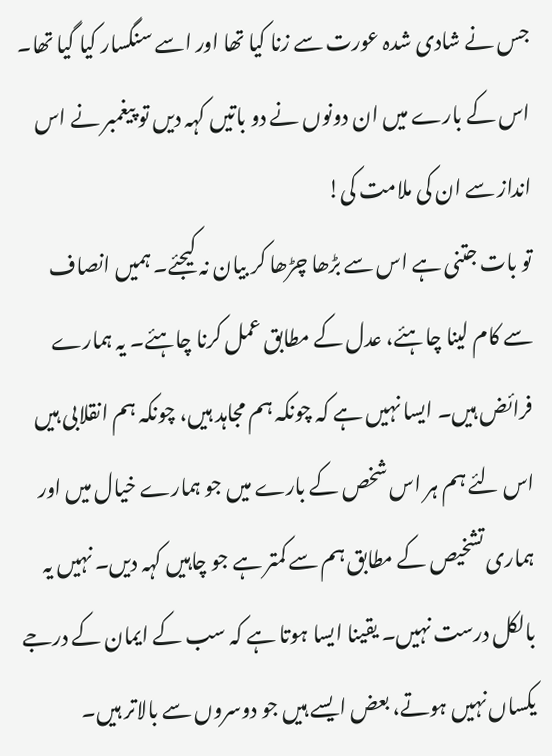جس نے شادی شدہ عورت سے زنا کیا تھا اور اسے سنگسار کیا گيا تھا۔ اس کے بارے میں ان دونوں نے دو باتیں کہہ دیں تو پیغمبر نے اس انداز سے ان کی ملامت کی!
تو بات جتنی ہے اس سے بڑھا چڑھا کر بیان نہ کیجئے۔ ہمیں انصاف سے کام لینا چاہئے، عدل کے مطابق عمل کرنا چاہئے۔ یہ ہمارے فرائض ہیں۔ ایسا نہیں ہے کہ چونکہ ہم مجاہد ہیں، چونکہ ہم انقلابی ہیں اس لئے ہم ہر اس شخص کے بارے میں جو ہمارے خیال میں اور ہماری تشخیص کے مطابق ہم سے کمتر ہے جو چاہیں کہہ دیں۔ نہیں یہ بالکل درست نہیں۔ یقینا ایسا ہوتا ہے کہ سب کے ایمان کے درجے یکساں نہیں ہوتے، بعض ایسے ہیں جو دوسروں سے بالاتر ہیں۔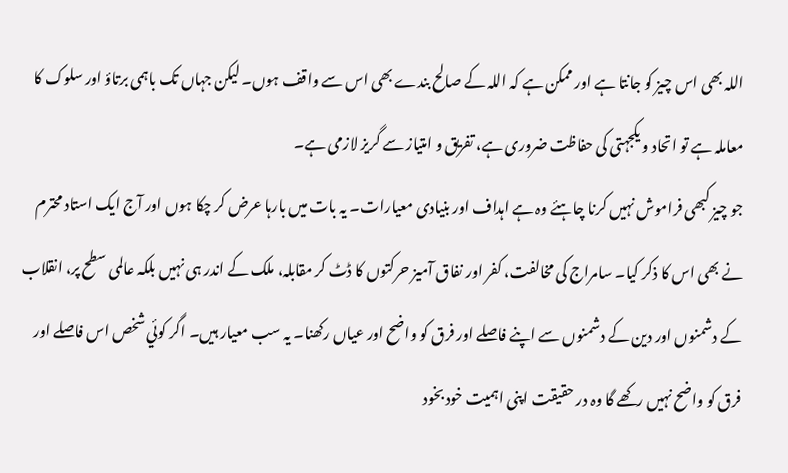اللہ بھی اس چیز کو جانتا ہے اور ممکن ہے کہ اللہ کے صالح بندے بھی اس سے واقف ہوں۔ لیکن جہاں تک باہمی برتاؤ اور سلوک کا معاملہ ہے تو اتحاد و یکجہتی کی حفاظت ضروری ہے، تفریق و امتیاز سے گریز لازمی ہے۔
جو چیز کبھی فراموش نہیں کرنا چاہئے وہ ہے اہداف اور بنیادی معیارات۔ یہ بات میں بارہا عرض کر چکا ہوں اور آج ایک استاد محترم نے بھی اس کا ذکر کیا۔ سامراج کی مخالفت، کفر اور نفاق آمیز حرکتوں کا ڈٹ کر مقابلہ، ملک کے اندر ہی نہیں بلکہ عالمی سطح پر، انقلاب کے دشمنوں اور دین کے دشمنوں سے اپنے فاصلے اور فرق کو واضح اور عیاں رکھنا۔ یہ سب معیار ہیں۔ اگر کوئي شخص اس فاصلے اور فرق کو واضح نہیں رکھے گا وہ در حقیقت اپنی اہمیت خود بخود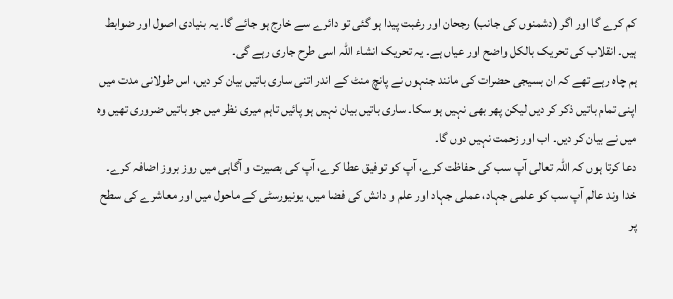کم کرے گا اور اگر (دشمنوں کی جانب) رجحان اور رغبت پیدا ہو گئی تو دائرے سے خارج ہو جائے گا۔ یہ بنیادی اصول اور ضوابط ہیں۔ انقلاب کی تحریک بالکل واضح اور عیاں ہے۔ یہ تحریک انشاء اللہ اسی طرح جاری رہے گی۔
ہم چاہ رہے تھے کہ ان بسیجی حضرات کی مانند جنہوں نے پانچ منٹ کے اندر اتنی ساری باتیں بیان کر دیں، اس طولانی مدت میں اپنی تمام باتیں ذکر کر دیں لیکن پھر بھی نہیں ہو سکا۔ ساری باتیں بیان نہیں ہو پائیں تاہم میری نظر میں جو باتیں ضروری تھیں وہ میں نے بیان کر دیں۔ اب اور زحمت نہیں دوں گا۔
دعا کرتا ہوں کہ اللہ تعالی آپ سب کی حفاظت کرے، آپ کو توفیق عطا کرے، آپ کی بصیرت و آگاہی میں روز بروز اضافہ کرے۔ خدا وند عالم آپ سب کو علمی جہاد، عملی جہاد اور علم و دانش کی فضا میں، یونیورسٹی کے ماحول میں اور معاشرے کی سطح پر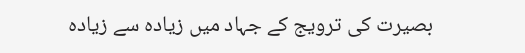بصیرت کی ترویج کے جہاد میں زیادہ سے زیادہ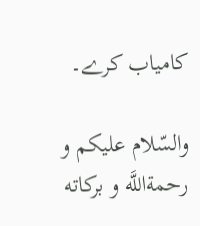کامیاب کرے۔

والسّلام عليكم و رحمةاللَّه و بركاته‌